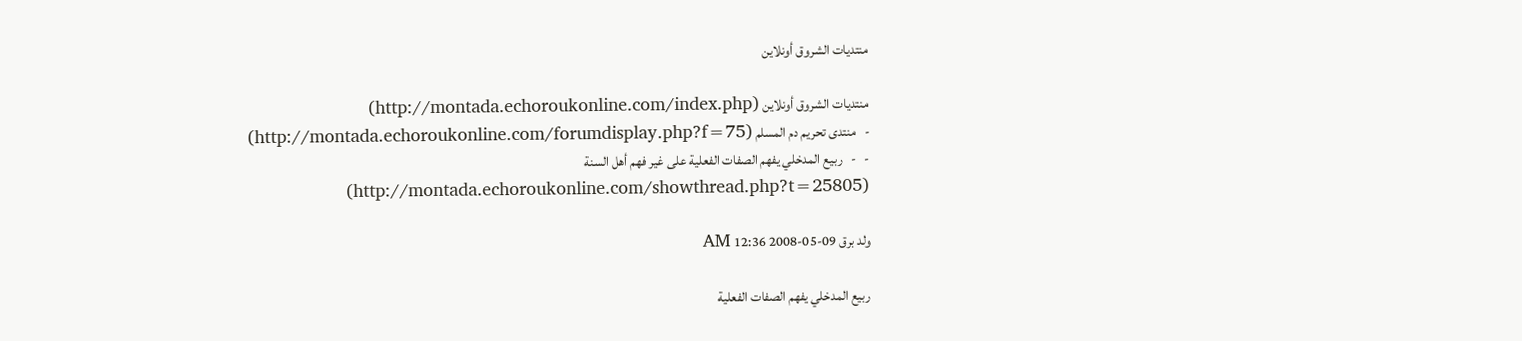منتديات الشروق أونلاين

منتديات الشروق أونلاين (http://montada.echoroukonline.com/index.php)
-   منتدى تحريم دم المسلم (http://montada.echoroukonline.com/forumdisplay.php?f=75)
-   -   ربيع المدخلي يفهم الصفات الفعلية على غير فهم أهل السنة (http://montada.echoroukonline.com/showthread.php?t=25805)

ولد برق 09-05-2008 12:36 AM

ربيع المدخلي يفهم الصفات الفعلية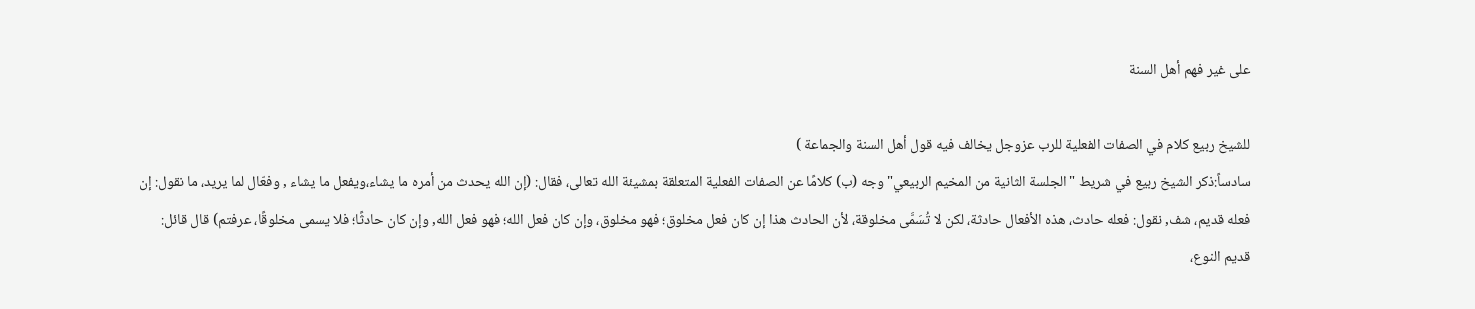على غير فهم أهل السنة

للشيخ ربيع كلام في الصفات الفعلية للرب عزوجل يخالف فيه قول أهل السنة والجماعة )
سادساً:ذكر الشيخ ربيع في شريط "الجلسة الثانية من المخيم الربيعي"وجه (ب) كلامًا عن الصفات الفعلية المتعلقة بمشيئة الله تعالى، فقال: (إن الله يحدث من أمره ما يشاء،ويفعل ما يشاء , وفعّال لما يريد، ما نقول: إن فعله قديم، شف, نقول: فعله حادث، هذه الأفعال حادثة، لكن لا تُسَمَّى مخلوقة، لأن الحادث هذا إن كان فعل مخلوق؛ فهو مخلوق، وإن كان فعل الله؛ فهو فعل الله, وإن كان حادثًا؛ فلا يسمى مخلوقًا، عرفتم) قال قائل: قديم النوع،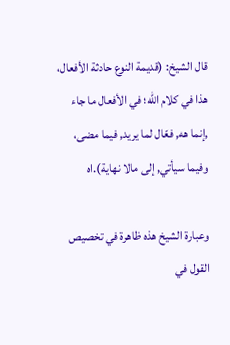قال الشيخ: (قديمة النوع حادثة الأفعال، هذا في كلام الله؛ في الأفعال ما جاء ,إنما هه, فعّال لما يريد, فيما مضى، وفيما سيأتي, إلى مالا نهاية).اه

وعبارة الشيخ هذه ظاهرة في تخصيص القول في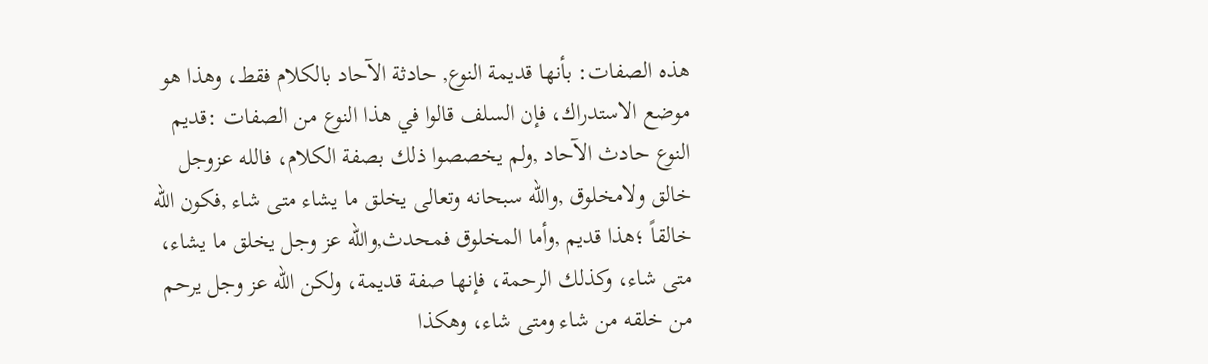هذه الصفات: بأنها قديمة النوع, حادثة الآحاد بالكلام فقط، وهذا هو موضع الاستدراك، فإن السلف قالوا في هذا النوع من الصفات :قديم النوع حادث الآحاد ,ولم يخصصوا ذلك بصفة الكلام، فالله عزوجل خالق ولامخلوق ,والله سبحانه وتعالى يخلق ما يشاء متى شاء ,فكون الله خالقاً ؛هذا قديم ,وأما المخلوق فمحدث,والله عز وجل يخلق ما يشاء، متى شاء، وكذلك الرحمة، فإنها صفة قديمة، ولكن الله عز وجل يرحم من خلقه من شاء ومتى شاء، وهكذا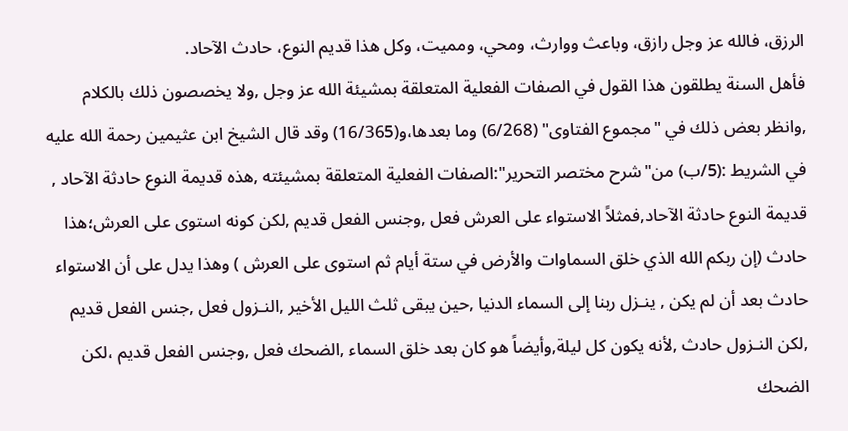الرزق، فالله عز وجل رازق، وباعث ووارث، ومحي، ومميت، وكل هذا قديم النوع، حادث الآحاد.
فأهل السنة يطلقون هذا القول في الصفات الفعلية المتعلقة بمشيئة الله عز وجل ,ولا يخصصون ذلك بالكلام ,وانظر بعض ذلك في "مجموع الفتاوى" (6/268) وما بعدها،و(16/365) وقد قال الشيخ ابن عثيمين رحمة الله عليه في الشريط :(5/ب) من"شرح مختصر التحرير":الصفات الفعلية المتعلقة بمشيئته ,هذه قديمة النوع حادثة الآحاد , قديمة النوع حادثة الآحاد,فمثلاً الاستواء على العرش فعل ,وجنس الفعل قديم ,لكن كونه استوى على العرش؛هذا حادث (إن ربكم الله الذي خلق السماوات والأرض في ستة أيام ثم استوى على العرش ) وهذا يدل على أن الاستواء حادث بعد أن لم يكن , ينـزل ربنا إلى السماء الدنيا ,حين يبقى ثلث الليل الأخير ,النـزول فعل ,جنس الفعل قديم ,لكن النـزول حادث ,لأنه يكون كل ليلة,وأيضاً هو كان بعد خلق السماء ,الضحك فعل ,وجنس الفعل قديم ،لكن الضحك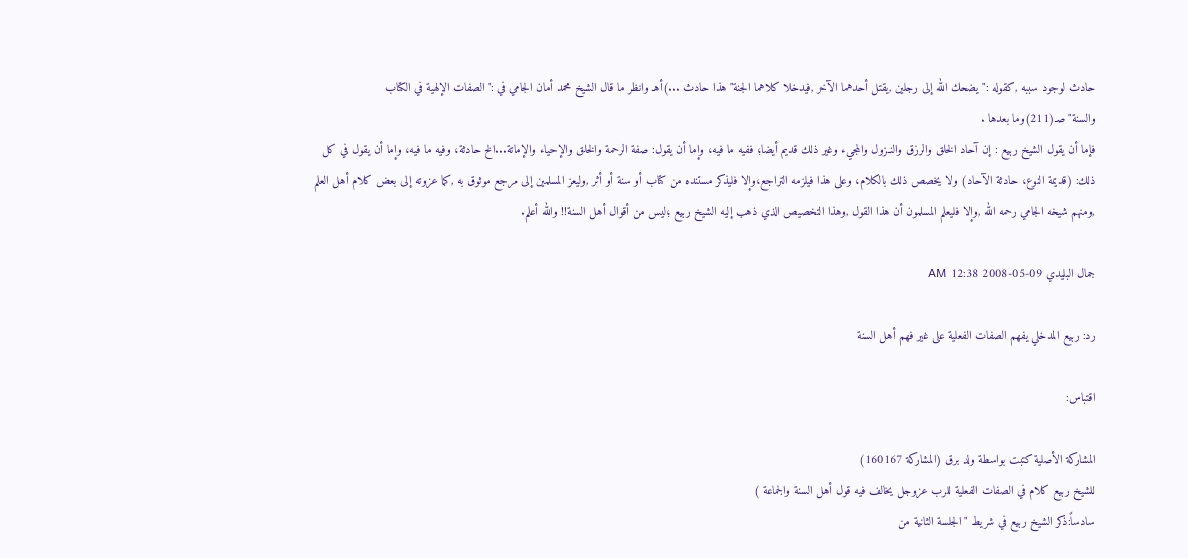حادث لوجود سببه ,كقوله :"يضحك الله إلى رجلين ,يقتل أحدهما الآخر ,فيدخلا كلاهما الجنة"هذا حادث ...)أهـ وانظر ما قال الشيخ محمد أمان الجامي في :"الصفات الإلهية في الكتاب والسنة"صـ(211)وما بعدها .
فإما أن يقول الشيخ ربيع : إن آحاد الخلق والرزق والنـزول والمجيء وغير ذلك قديم أيضا؛ ففيه ما فيه، وإما أن يقول: صفة الرحمة والخلق والإحياء والإماتة...الخ حادثة، وفيه ما فيه، وإما أن يقول في كل ذلك: (قديمة النوع، حادثة الآحاد) ولا يخصص ذلك بالكلام، وعلى هذا فيلزمه التراجع،وإلا فليذكر مستنده من كتاب أو سنة أو أثر ,وليعز المسلمين إلى مرجع موثوق به ,كما عزوته إلى بعض كلام أهل العلم ,ومنهم شيخه الجامي رحمه الله ,وإلا فليعلم المسلمون أن هذا القول ,وهذا التخصيص الذي ذهب إليه الشيخ ربيع ؛ليس من أقوال أهل السنة!! والله أعلم.

جمال البليدي 09-05-2008 12:38 AM

رد: ربيع المدخلي يفهم الصفات الفعلية على غير فهم أهل السنة

اقتباس:

المشاركة الأصلية كتبت بواسطة ولد برق (المشاركة 160167)
للشيخ ربيع كلام في الصفات الفعلية للرب عزوجل يخالف فيه قول أهل السنة والجماعة )
سادساً:ذكر الشيخ ربيع في شريط "الجلسة الثانية من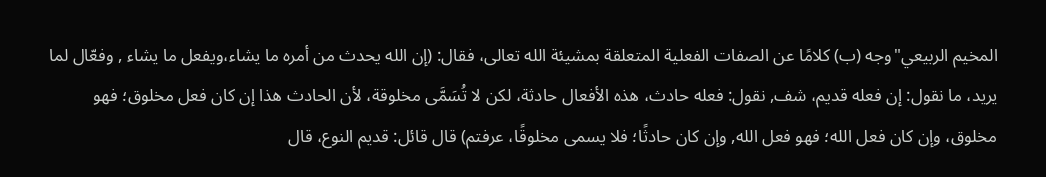المخيم الربيعي"وجه (ب) كلامًا عن الصفات الفعلية المتعلقة بمشيئة الله تعالى، فقال: (إن الله يحدث من أمره ما يشاء،ويفعل ما يشاء , وفعّال لما يريد، ما نقول: إن فعله قديم، شف, نقول: فعله حادث، هذه الأفعال حادثة، لكن لا تُسَمَّى مخلوقة، لأن الحادث هذا إن كان فعل مخلوق؛ فهو مخلوق، وإن كان فعل الله؛ فهو فعل الله, وإن كان حادثًا؛ فلا يسمى مخلوقًا، عرفتم) قال قائل: قديم النوع، قال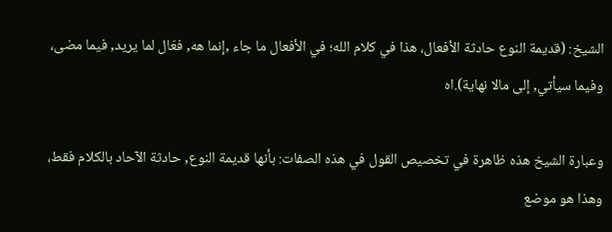الشيخ: (قديمة النوع حادثة الأفعال، هذا في كلام الله؛ في الأفعال ما جاء ,إنما هه, فعّال لما يريد, فيما مضى، وفيما سيأتي, إلى مالا نهاية).اه

وعبارة الشيخ هذه ظاهرة في تخصيص القول في هذه الصفات: بأنها قديمة النوع, حادثة الآحاد بالكلام فقط، وهذا هو موضع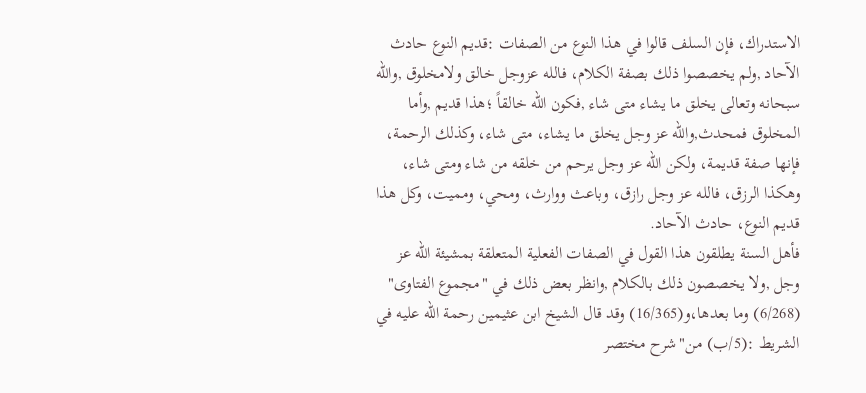الاستدراك، فإن السلف قالوا في هذا النوع من الصفات :قديم النوع حادث الآحاد ,ولم يخصصوا ذلك بصفة الكلام، فالله عزوجل خالق ولامخلوق ,والله سبحانه وتعالى يخلق ما يشاء متى شاء ,فكون الله خالقاً ؛هذا قديم ,وأما المخلوق فمحدث,والله عز وجل يخلق ما يشاء، متى شاء، وكذلك الرحمة، فإنها صفة قديمة، ولكن الله عز وجل يرحم من خلقه من شاء ومتى شاء، وهكذا الرزق، فالله عز وجل رازق، وباعث ووارث، ومحي، ومميت، وكل هذا قديم النوع، حادث الآحاد.
فأهل السنة يطلقون هذا القول في الصفات الفعلية المتعلقة بمشيئة الله عز وجل ,ولا يخصصون ذلك بالكلام ,وانظر بعض ذلك في "مجموع الفتاوى" (6/268) وما بعدها،و(16/365) وقد قال الشيخ ابن عثيمين رحمة الله عليه في الشريط :(5/ب) من"شرح مختصر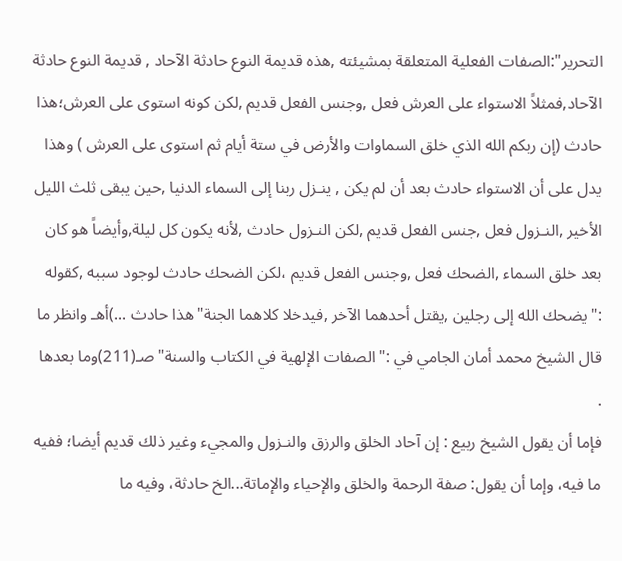التحرير":الصفات الفعلية المتعلقة بمشيئته ,هذه قديمة النوع حادثة الآحاد , قديمة النوع حادثة الآحاد,فمثلاً الاستواء على العرش فعل ,وجنس الفعل قديم ,لكن كونه استوى على العرش؛هذا حادث (إن ربكم الله الذي خلق السماوات والأرض في ستة أيام ثم استوى على العرش ) وهذا يدل على أن الاستواء حادث بعد أن لم يكن , ينـزل ربنا إلى السماء الدنيا ,حين يبقى ثلث الليل الأخير ,النـزول فعل ,جنس الفعل قديم ,لكن النـزول حادث ,لأنه يكون كل ليلة,وأيضاً هو كان بعد خلق السماء ,الضحك فعل ,وجنس الفعل قديم ،لكن الضحك حادث لوجود سببه ,كقوله :"يضحك الله إلى رجلين ,يقتل أحدهما الآخر ,فيدخلا كلاهما الجنة"هذا حادث ...)أهـ وانظر ما قال الشيخ محمد أمان الجامي في :"الصفات الإلهية في الكتاب والسنة"صـ(211)وما بعدها .
فإما أن يقول الشيخ ربيع : إن آحاد الخلق والرزق والنـزول والمجيء وغير ذلك قديم أيضا؛ ففيه ما فيه، وإما أن يقول: صفة الرحمة والخلق والإحياء والإماتة...الخ حادثة، وفيه ما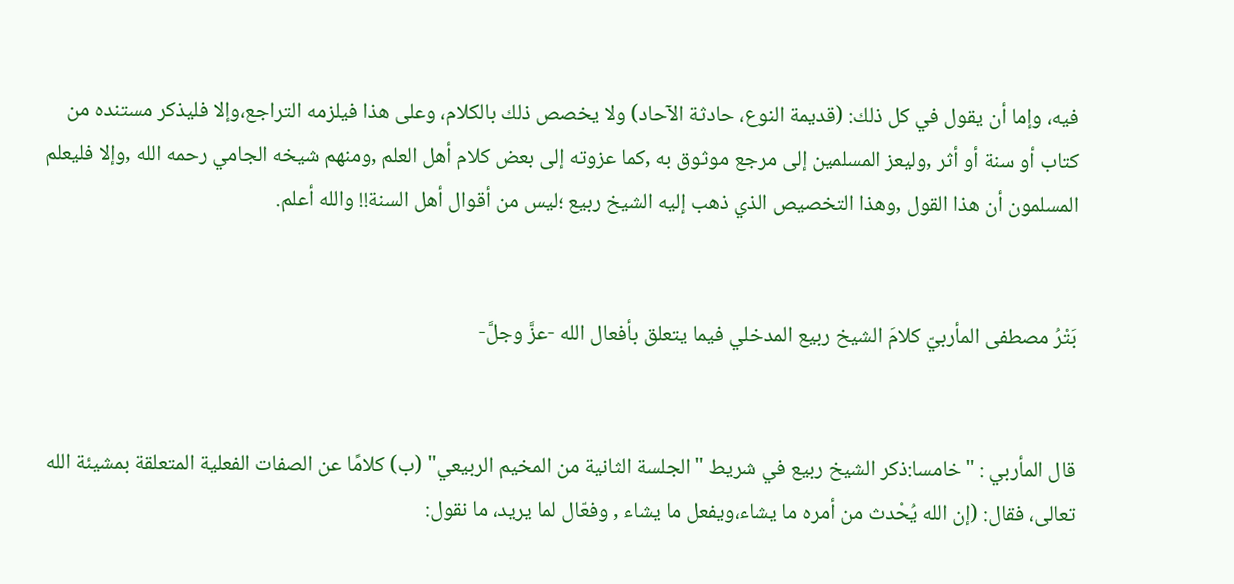فيه، وإما أن يقول في كل ذلك: (قديمة النوع، حادثة الآحاد) ولا يخصص ذلك بالكلام، وعلى هذا فيلزمه التراجع،وإلا فليذكر مستنده من كتاب أو سنة أو أثر ,وليعز المسلمين إلى مرجع موثوق به ,كما عزوته إلى بعض كلام أهل العلم ,ومنهم شيخه الجامي رحمه الله ,وإلا فليعلم المسلمون أن هذا القول ,وهذا التخصيص الذي ذهب إليه الشيخ ربيع ؛ليس من أقوال أهل السنة!! والله أعلم.


بَتْرُ مصطفى المأربيّ كلامَ الشيخ ربيع المدخلي فيما يتعلق بأفعال الله -عزَّ وجلَّ-


قال المأربي : "خامسا:ذكر الشيخ ربيع في شريط "الجلسة الثانية من المخيم الربيعي" (ب) كلامًا عن الصفات الفعلية المتعلقة بمشيئة الله تعالى، فقال: (إن الله يُحْدث من أمره ما يشاء،ويفعل ما يشاء , وفعّال لما يريد، ما نقول: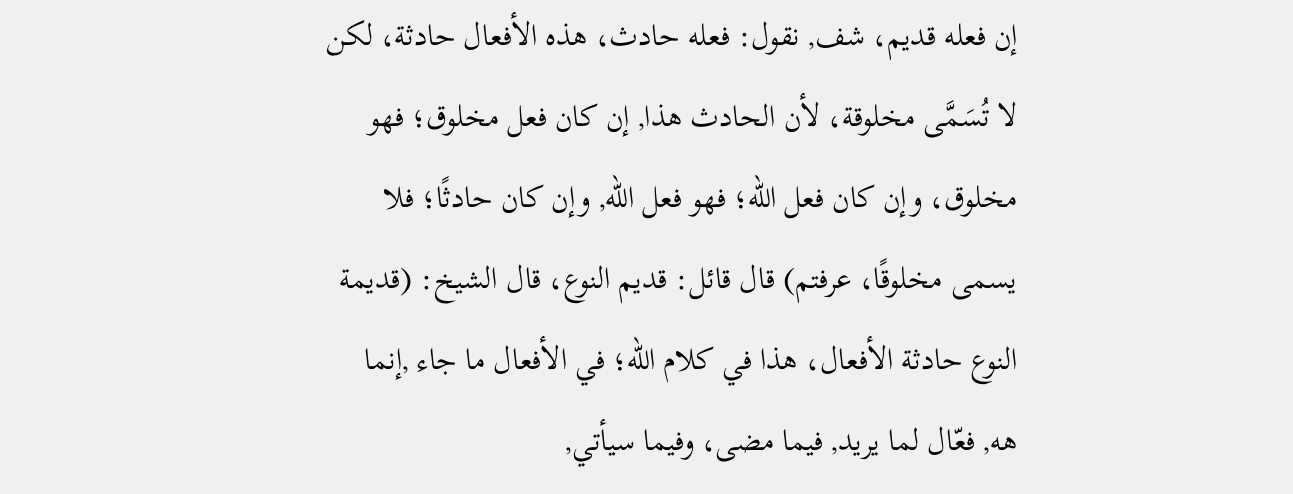إن فعله قديم، شف, نقول: فعله حادث، هذه الأفعال حادثة، لكن لا تُسَمَّى مخلوقة، لأن الحادث هذا, إن كان فعل مخلوق؛ فهو مخلوق، وإن كان فعل الله؛ فهو فعل الله, وإن كان حادثًا؛ فلا يسمى مخلوقًا، عرفتم) قال قائل: قديم النوع، قال الشيخ: (قديمة النوع حادثة الأفعال، هذا في كلام الله؛ في الأفعال ما جاء ,إنما هه, فعّال لما يريد, فيما مضى، وفيما سيأتي,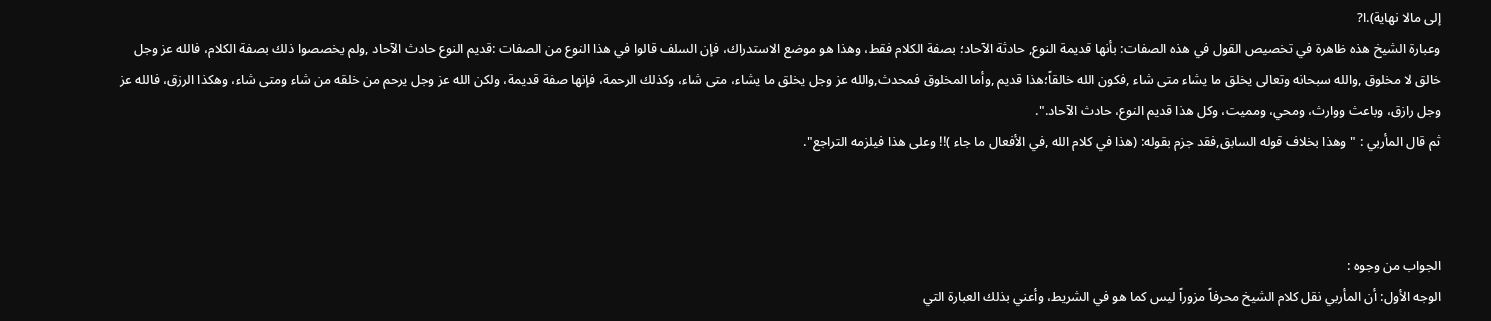إلى مالا نهاية).ا?
وعبارة الشيخ هذه ظاهرة في تخصيص القول في هذه الصفات: بأنها قديمة النوع, حادثة الآحاد؛ بصفة الكلام فقط، وهذا هو موضع الاستدراك، فإن السلف قالوا في هذا النوع من الصفات :قديم النوع حادث الآحاد ,ولم يخصصوا ذلك بصفة الكلام، فالله عز وجل خالق لا مخلوق ,والله سبحانه وتعالى يخلق ما يشاء متى شاء ,فكون الله خالقاً؛هذا قديم ,وأما المخلوق فمحدث,والله عز وجل يخلق ما يشاء، متى شاء، وكذلك الرحمة، فإنها صفة قديمة، ولكن الله عز وجل يرحم من خلقه من شاء ومتى شاء، وهكذا الرزق، فالله عز وجل رازق، وباعث ووارث، ومحي، ومميت، وكل هذا قديم النوع، حادث الآحاد.".
ثم قال المأربي : "وهذا بخلاف قوله السابق,فقد جزم بقوله: (هذا في كلام الله ,في الأفعال ما جاء )!! وعلى هذا فيلزمه التراجع".



الجواب من وجوه :
الوجه الأول: أن المأربي نقل كلام الشيخ محرفاً مزوراً ليس كما هو في الشريط، وأعني بذلك العبارة التي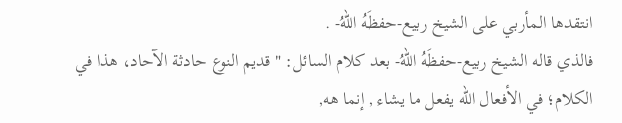انتقدها المأربي على الشيخ ربيع-حفظَهُ اللهُ- .
فالذي قاله الشيخ ربيع-حفظَهُ اللهُ- بعد كلام السائل: "قديم النوع حادثة الآحاد، هذا في الكلام؛ في الأفعال الله يفعل ما يشاء , إنما هه,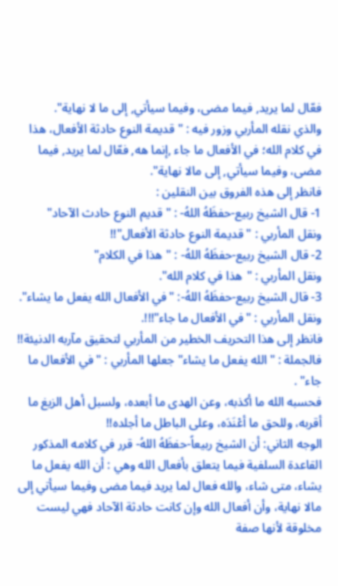فعّال لما يريد, فيما مضى، وفيما سيأتي, إلى ما لا نهاية".
والذي نقله المأربي وزور فيه : "قديمة النوع حادثة الأفعال، هذا في كلام الله؛ في الأفعال ما جاء ,إنما هه, فعّال لما يريد, فيما مضى، وفيما سيأتي, إلى مالا نهاية".
فانظر إلى هذه الفروق بين النقلين :
1- قال الشيخ ربيع-حفظَهُ اللهُ- : "قديم النوع حادث الآحاد"
ونقل المأربي : "قديمة النوع حادثة الأفعال"!!
2- قال الشيخ ربيع-حفظَهُ اللهُ- : "هذا في الكلام"
ونقل المأربي : "هذا في كلام الله".
3- قال الشيخ ربيع-حفظَهُ اللهُ-: "في الأفعال الله يفعل ما يشاء".
ونقل المأربي : "في الأفعال ما جاء"!!!.
فانظر إلى هذا التحريف الخطير من المأربي لتحقيق مآربه الدنيئة!!
فالجملة : "الله يفعل ما يشاء" جعلها المأربي : "في الأفعال ما جاء" .
فحسبه الله ما أكذبه، وعن الهدى ما أبعده، ولسبل أهل الزيغ ما أقربه، وللحق ما أعْنَدَه، وعلى الباطل ما أجلده!!
الوجه الثاني: أن الشيخ ربيعاً-حفظَهُ اللهُ- قرر في كلامه المذكور القاعدة السلفية فيما يتعلق بأفعال الله وهي : أن الله يفعل ما يشاء، متى شاء، والله فعال لما يريد فيما مضى وفيما سيأتي إلى مالا نهاية، وأن أفعال الله وإن كانت حادثة الآحاد فهي ليست مخلوقة لأنها صفة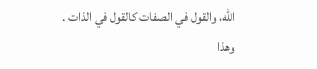الله، والقول في الصفات كالقول في الذات .
وهذا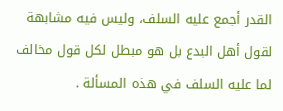القدر أجمع عليه السلف، وليس فيه مشابهة لقول أهل البدع بل هو مبطل لكل قول مخالف لما عليه السلف في هذه المسألة .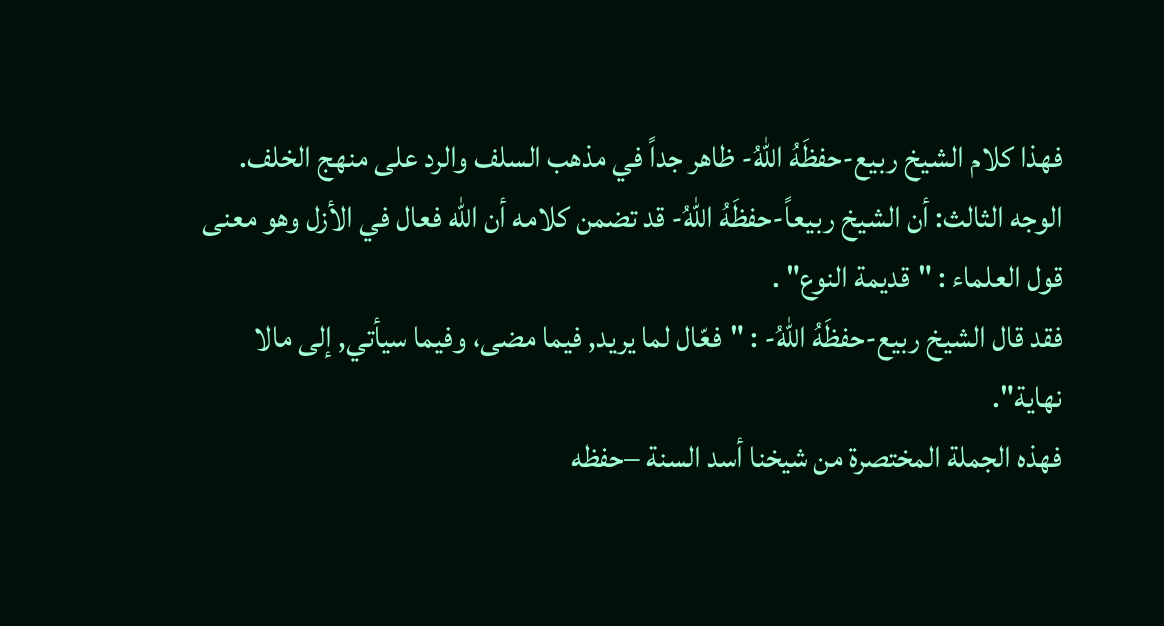فهذا كلام الشيخ ربيع-حفظَهُ اللهُ- ظاهر جداً في مذهب السلف والرد على منهج الخلف.
الوجه الثالث: أن الشيخ ربيعاً-حفظَهُ اللهُ- قد تضمن كلامه أن الله فعال في الأزل وهو معنى قول العلماء : "قديمة النوع" .
فقد قال الشيخ ربيع-حفظَهُ اللهُ- : "فعّال لما يريد, فيما مضى، وفيما سيأتي, إلى مالا نهاية".
فهذه الجملة المختصرة من شيخنا أسد السنة –حفظه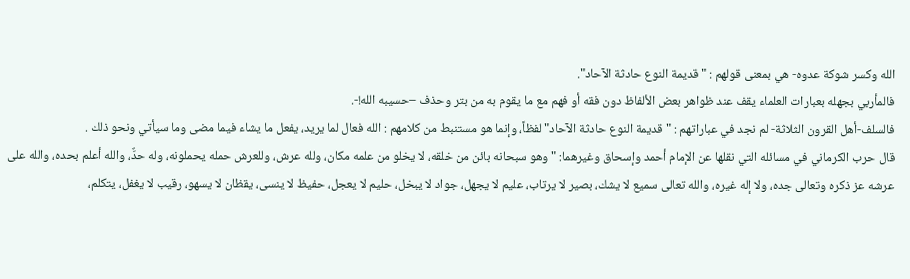الله وكسر شوكة عدوه- هي بمعنى قولهم : "قديمة النوع حادثة الآحاد".
فالمأربي بجهله بعبارات العلماء يقف عند ظواهر بعض الألفاظ دون فقه أو فهم مع ما يقوم به من بتر وحذف –حسيبه الله!-.
فالسلف-أهل القرون الثلاثة- لم نجد في عباراتهم : "قديمة النوع حادثة الآحاد" لفظاً، وإنما هو مستنبط من كلامهم : الله فعال لما يريد، يفعل ما يشاء فيما مضى وما سيأتي ونحو ذلك .
قال حرب الكرماني في مسائله التي نقلها عن الإمام أحمد وإسحاق وغيرهما: " وهو سبحانه بائن من خلقه، لا يخلو من علمه مكان، ولله عرش، وللعرش حمله يحملونه، وله حدٌّ، والله أعلم بحده، والله على عرشه عز ذكره وتعالى جده، ولا إله غيره، والله تعالى سميع لا يشك، بصير لا يرتاب، عليم لا يجهل، جواد لا يبخل، حليم لا يعجل، حفيظ لا ينسى، يقظان لا يسهو، رقيب لا يغفل، يتكلم،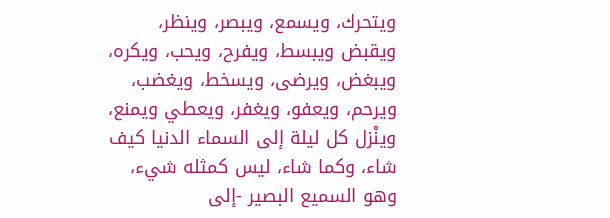ويتحرك، ويسمع، ويبصر، وينظر، ويقبض ويبسط، ويفرح، ويحب، ويكره، ويبغض، ويرضى، ويسخط، ويغضب، ويرحم، ويعفو، ويغفر، ويعطي ويمنع، وينْزل كل ليلة إلى السماء الدنيا كيف شاء، وكما شاء، ليس كمثله شيء، وهو السميع البصير -إلى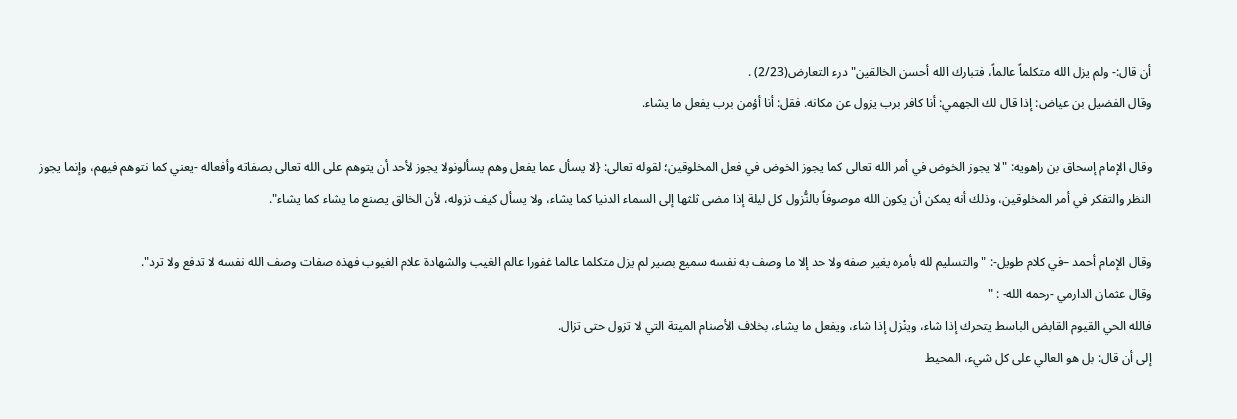أن قال:- ولم يزل الله متكلماً عالماً، فتبارك الله أحسن الخالقين" درء التعارض(2/23) .
وقال الفضيل بن عياض: إذا قال لك الجهمي: أنا كافر برب يزول عن مكانه. فقل: أنا أؤمن برب يفعل ما يشاء.

وقال الإمام إسحاق بن راهويه: "لا يجوز الخوض في أمر الله تعالى كما يجوز الخوض في فعل المخلوقين؛ لقوله تعالى: {لا يسأل عما يفعل وهم يسألونولا يجوز لأحد أن يتوهم على الله تعالى بصفاته وأفعاله -يعني كما نتوهم فيهم، وإنما يجوز النظر والتفكر في أمر المخلوقين، وذلك أنه يمكن أن يكون الله موصوفاً بالنُّزول كل ليلة إذا مضى ثلثها إلى السماء الدنيا كما يشاء، ولا يسأل كيف نزوله، لأن الخالق يصنع ما يشاء كما يشاء".

وقال الإمام أحمد –في كلام طويل-: "والتسليم لله بأمره يغير صفه ولا حد إلا ما وصف به نفسه سميع بصير لم يزل متكلما عالما غفورا عالم الغيب والشهادة علام الغيوب فهذه صفات وصف الله نفسه لا تدفع ولا ترد".
وقال عثمان الدارمي -رحمه الله- : "
فالله الحي القيوم القابض الباسط يتحرك إذا شاء، وينْزل إذا شاء، ويفعل ما يشاء، بخلاف الأصنام الميتة التي لا تزول حتى تزال.
إلى أن قال: بل هو العالي على كل شيء، المحيط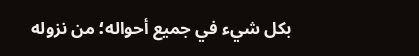بكل شيء في جميع أحواله؛ من نزوله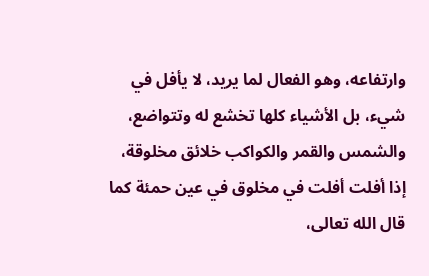وارتفاعه، وهو الفعال لما يريد، لا يأفل في شيء، بل الأشياء كلها تخشع له وتتواضع، والشمس والقمر والكواكب خلائق مخلوقة، إذا أفلت أفلت في مخلوق في عين حمئة كما قال الله تعالى،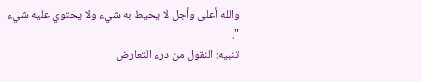والله أعلى وأجل لا يحيط به شيء ولا يحتوي عليه شيء
".
تنبيه: النقول من درء التعارض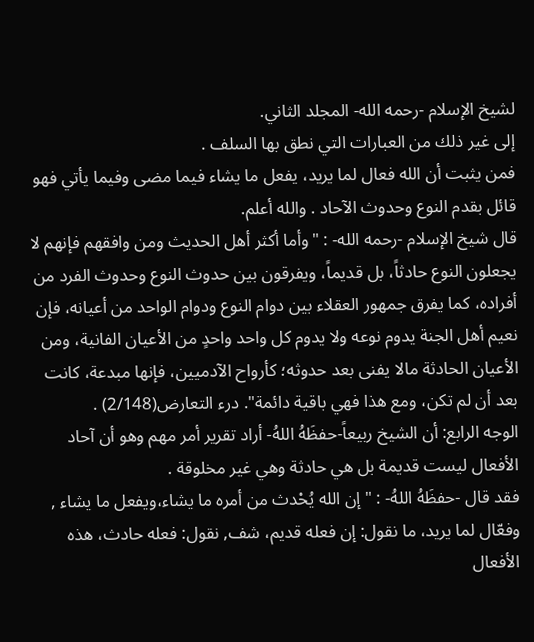لشيخ الإسلام -رحمه الله- المجلد الثاني.
إلى غير ذلك من العبارات التي نطق بها السلف .
فمن يثبت أن الله فعال لما يريد، يفعل ما يشاء فيما مضى وفيما يأتي فهو قائل بقدم النوع وحدوث الآحاد . والله أعلم.
قال شيخ الإسلام -رحمه الله- : "وأما أكثر أهل الحديث ومن وافقهم فإنهم لا يجعلون النوع حادثاً، بل قديماً، ويفرقون بين حدوث النوع وحدوث الفرد من أفراده، كما يفرق جمهور العقلاء بين دوام النوع ودوام الواحد من أعيانه، فإن نعيم أهل الجنة يدوم نوعه ولا يدوم كل واحد واحدٍ من الأعيان الفانية، ومن الأعيان الحادثة مالا يفنى بعد حدوثه؛ كأرواح الآدميين، فإنها مبدعة، كانت بعد أن لم تكن، ومع هذا فهي باقية دائمة". درء التعارض(2/148) .
الوجه الرابع: أن الشيخ ربيعاً-حفظَهُ اللهُ- أراد تقرير أمر مهم وهو أن آحاد الأفعال ليست قديمة بل هي حادثة وهي غير مخلوقة .
فقد قال -حفظَهُ اللهُ- : "إن الله يُحْدث من أمره ما يشاء،ويفعل ما يشاء , وفعّال لما يريد، ما نقول: إن فعله قديم، شف, نقول: فعله حادث، هذه الأفعال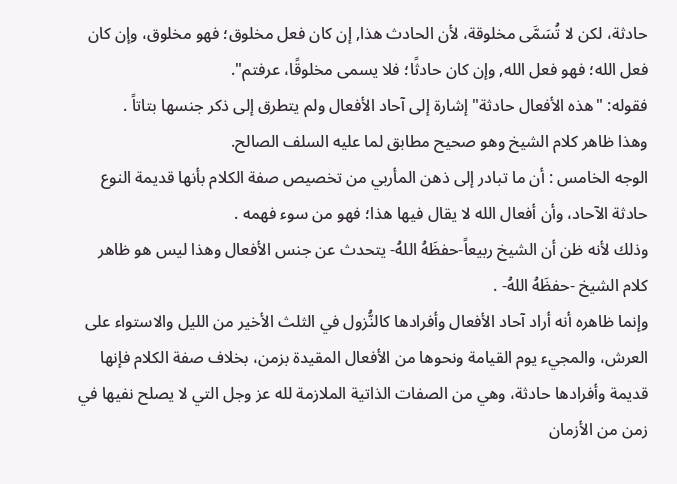حادثة، لكن لا تُسَمَّى مخلوقة، لأن الحادث هذا, إن كان فعل مخلوق؛ فهو مخلوق، وإن كان فعل الله؛ فهو فعل الله, وإن كان حادثًا؛ فلا يسمى مخلوقًا، عرفتم".
فقوله: "هذه الأفعال حادثة" إشارة إلى آحاد الأفعال ولم يتطرق إلى ذكر جنسها بتاتاً .
وهذا ظاهر كلام الشيخ وهو صحيح مطابق لما عليه السلف الصالح.
الوجه الخامس : أن ما تبادر إلى ذهن المأربي من تخصيص صفة الكلام بأنها قديمة النوع حادثة الآحاد، وأن أفعال الله لا يقال فيها هذا؛ فهو من سوء فهمه .
وذلك لأنه ظن أن الشيخ ربيعاً-حفظَهُ اللهُ- يتحدث عن جنس الأفعال وهذا ليس هو ظاهر كلام الشيخ -حفظَهُ اللهُ- .
وإنما ظاهره أنه أراد آحاد الأفعال وأفرادها كالنُّزول في الثلث الأخير من الليل والاستواء على العرش، والمجيء يوم القيامة ونحوها من الأفعال المقيدة بزمن، بخلاف صفة الكلام فإنها قديمة وأفرادها حادثة، وهي من الصفات الذاتية الملازمة لله عز وجل التي لا يصلح نفيها في زمن من الأزمان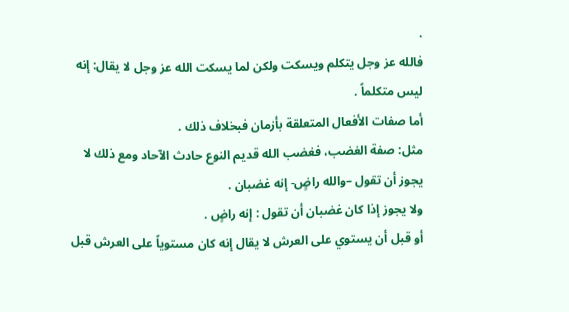.
فالله عز وجل يتكلم ويسكت ولكن لما يسكت الله عز وجل لا يقال: إنه ليس متكلماً .
أما صفات الأفعال المتعلقة بأزمان فبخلاف ذلك .
مثل: صفة الغضب، فغضب الله قديم النوع حادث الآحاد ومع ذلك لا يجوز أن تقول –والله راضٍ- إنه غضبان .
ولا يجوز إذا كان غضبان أن تقول : إنه راضٍ .
أو قبل أن يستوي على العرش لا يقال إنه كان مستوياً على العرش قبل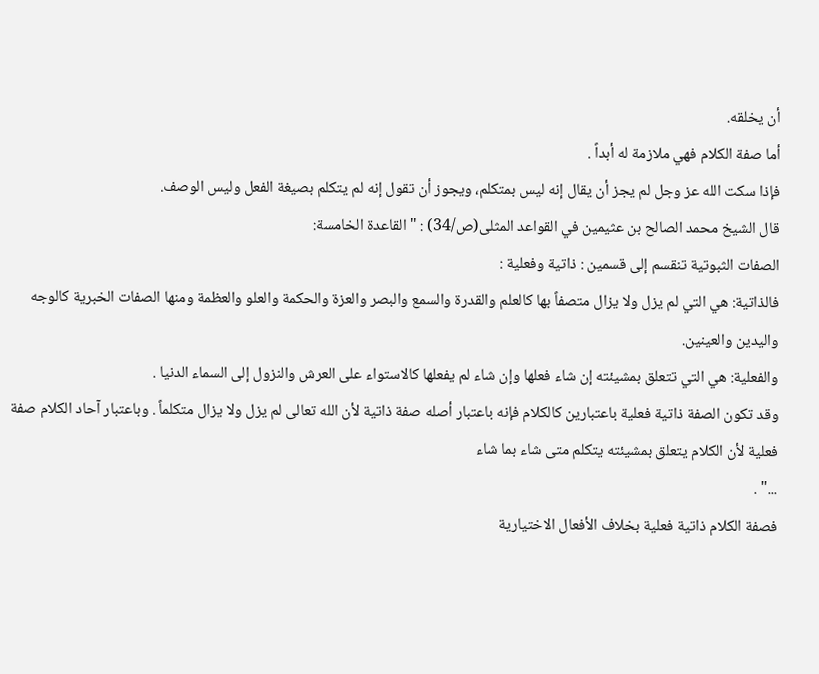أن يخلقه.
أما صفة الكلام فهي ملازمة له أبداً .
فإذا سكت الله عز وجل لم يجز أن يقال إنه ليس بمتكلم، ويجوز أن تقول إنه لم يتكلم بصيغة الفعل وليس الوصف.
قال الشيخ محمد الصالح بن عثيمين في القواعد المثلى(ص/34) : "القاعدة الخامسة:
الصفات الثبوتية تنقسم إلى قسمين : ذاتية وفعلية :
فالذاتية: هي التي لم يزل ولا يزال متصفاً بها كالعلم والقدرة والسمع والبصر والعزة والحكمة والعلو والعظمة ومنها الصفات الخبرية كالوجه واليدين والعينين.
والفعلية: هي التي تتعلق بمشيئته إن شاء فعلها وإن شاء لم يفعلها كالاستواء على العرش والنزول إلى السماء الدنيا .
وقد تكون الصفة ذاتية فعلية باعتبارين كالكلام فإنه باعتبار أصله صفة ذاتية لأن الله تعالى لم يزل ولا يزال متكلماً . وباعتبار آحاد الكلام صفة فعلية لأن الكلام يتعلق بمشيئته يتكلم متى شاء بما شاء
..." .
فصفة الكلام ذاتية فعلية بخلاف الأفعال الاختيارية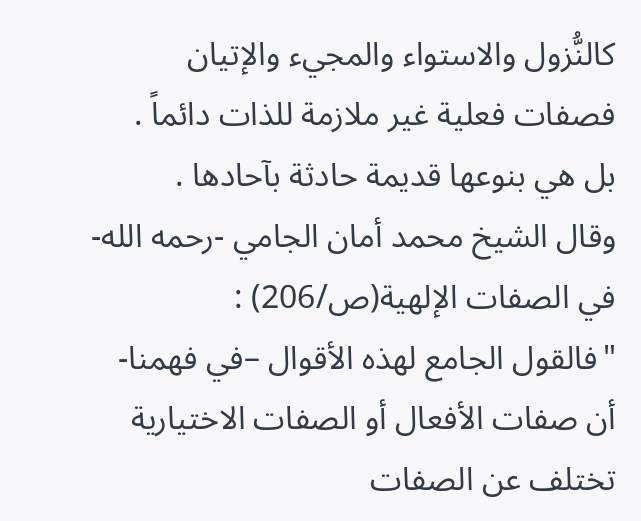كالنُّزول والاستواء والمجيء والإتيان فصفات فعلية غير ملازمة للذات دائماً .
بل هي بنوعها قديمة حادثة بآحادها .
وقال الشيخ محمد أمان الجامي -رحمه الله- في الصفات الإلهية(ص/206) :
"فالقول الجامع لهذه الأقوال –في فهمنا- أن صفات الأفعال أو الصفات الاختيارية تختلف عن الصفات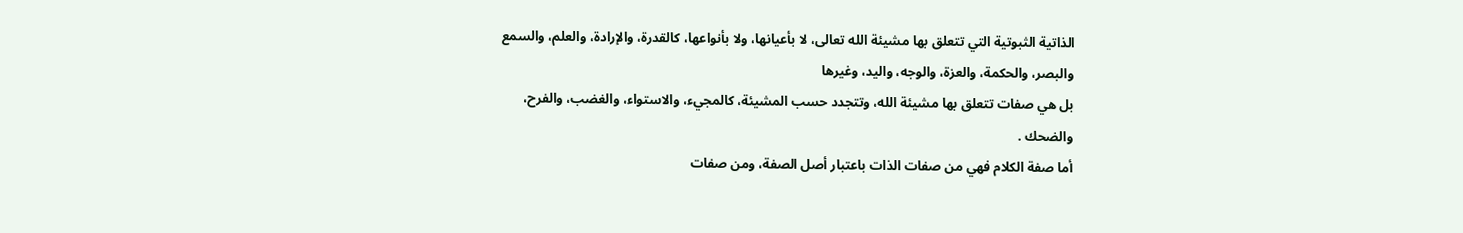الذاتية الثبوتية التي تتعلق بها مشيئة الله تعالى، لا بأعيانها، ولا بأنواعها، كالقدرة، والإرادة، والعلم، والسمع والبصر، والحكمة، والعزة، والوجه، واليد، وغيرها
بل هي صفات تتعلق بها مشيئة الله، وتتجدد حسب المشيئة، كالمجيء، والاستواء، والغضب، والفرح، والضحك .
أما صفة الكلام فهي من صفات الذات باعتبار أصل الصفة، ومن صفات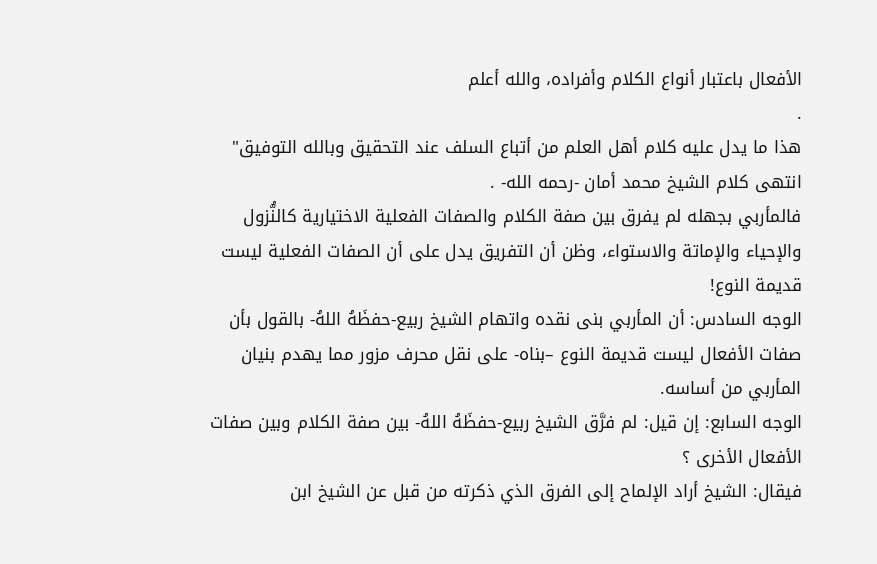الأفعال باعتبار أنواع الكلام وأفراده، والله أعلم
.
هذا ما يدل عليه كلام أهل العلم من أتباع السلف عند التحقيق وبالله التوفيق" انتهى كلام الشيخ محمد أمان -رحمه الله- .
فالمأربي بجهله لم يفرق بين صفة الكلام والصفات الفعلية الاختيارية كالنُّزول والإحياء والإماتة والاستواء، وظن أن التفريق يدل على أن الصفات الفعلية ليست قديمة النوع!
الوجه السادس: أن المأربي بنى نقده واتهام الشيخ ربيع-حفظَهُ اللهُ- بالقول بأن صفات الأفعال ليست قديمة النوع –بناه- على نقل محرف مزور مما يهدم بنيان المأربي من أساسه.
الوجه السابع: إن قيل: لم فرَّق الشيخ ربيع-حفظَهُ اللهُ- بين صفة الكلام وبين صفات الأفعال الأخرى ؟
فيقال: الشيخ أراد الإلماح إلى الفرق الذي ذكرته من قبل عن الشيخ ابن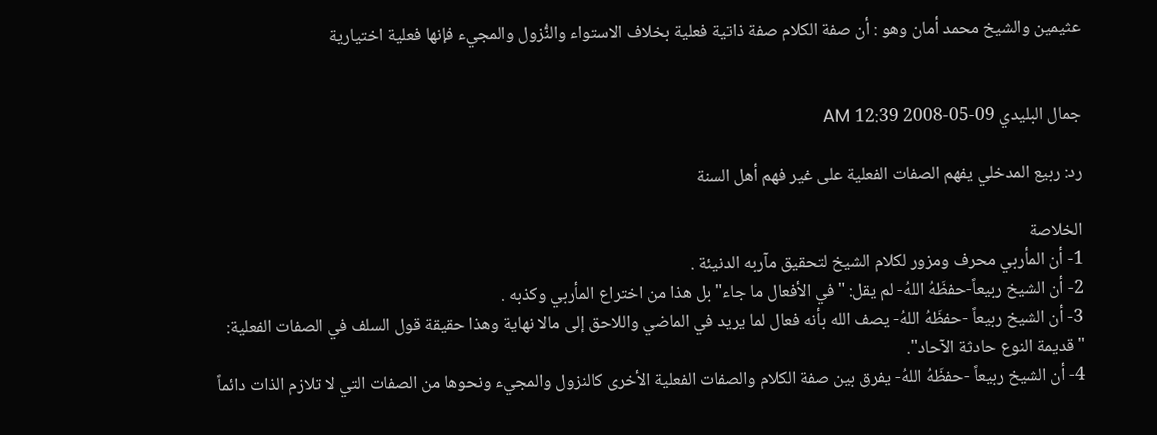عثيمين والشيخ محمد أمان وهو : أن صفة الكلام صفة ذاتية فعلية بخلاف الاستواء والنُّزول والمجيء فإنها فعلية اختيارية


جمال البليدي 09-05-2008 12:39 AM

رد: ربيع المدخلي يفهم الصفات الفعلية على غير فهم أهل السنة

الخلاصة
1- أن المأربي محرف ومزور لكلام الشيخ لتحقيق مآربه الدنيئة .
2- أن الشيخ ربيعاً-حفظَهُ اللهُ- لم يقل: "في الأفعال ما جاء" بل هذا من اختراع المأربي وكذبه .
3- أن الشيخ ربيعاً -حفظَهُ اللهُ- يصف الله بأنه فعال لما يريد في الماضي واللاحق إلى مالا نهاية وهذا حقيقة قول السلف في الصفات الفعلية: "قديمة النوع حادثة الآحاد".
4- أن الشيخ ربيعاً -حفظَهُ اللهُ- يفرق بين صفة الكلام والصفات الفعلية الأخرى كالنزول والمجيء ونحوها من الصفات التي لا تلازم الذات دائماً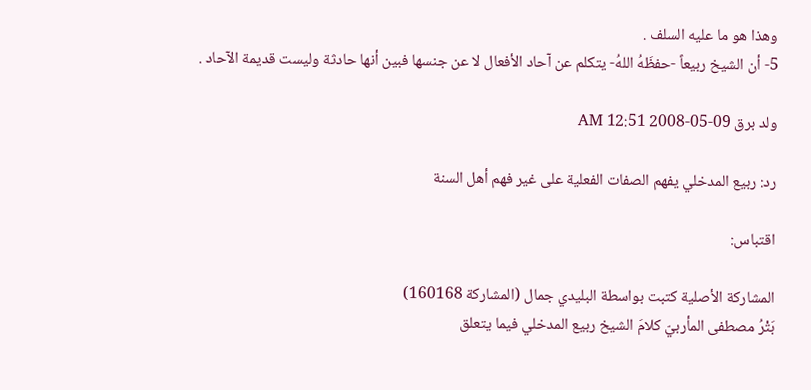وهذا هو ما عليه السلف .
5- أن الشيخ ربيعاً -حفظَهُ اللهُ- يتكلم عن آحاد الأفعال لا عن جنسها فبين أنها حادثة وليست قديمة الآحاد .

ولد برق 09-05-2008 12:51 AM

رد: ربيع المدخلي يفهم الصفات الفعلية على غير فهم أهل السنة

اقتباس:

المشاركة الأصلية كتبت بواسطة البليدي جمال (المشاركة 160168)
بَتْرُ مصطفى المأربيّ كلامَ الشيخ ربيع المدخلي فيما يتعلق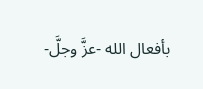بأفعال الله -عزَّ وجلَّ-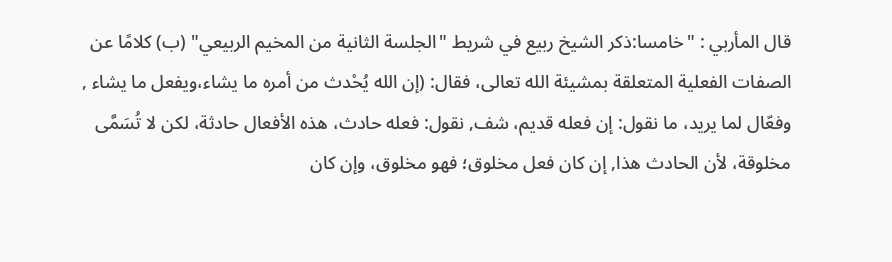قال المأربي : "خامسا:ذكر الشيخ ربيع في شريط "الجلسة الثانية من المخيم الربيعي" (ب) كلامًا عن الصفات الفعلية المتعلقة بمشيئة الله تعالى، فقال: (إن الله يُحْدث من أمره ما يشاء،ويفعل ما يشاء , وفعّال لما يريد، ما نقول: إن فعله قديم، شف, نقول: فعله حادث، هذه الأفعال حادثة، لكن لا تُسَمَّى مخلوقة، لأن الحادث هذا, إن كان فعل مخلوق؛ فهو مخلوق، وإن كان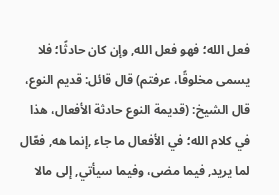فعل الله؛ فهو فعل الله, وإن كان حادثًا؛ فلا يسمى مخلوقًا، عرفتم) قال قائل: قديم النوع، قال الشيخ: (قديمة النوع حادثة الأفعال، هذا في كلام الله؛ في الأفعال ما جاء ,إنما هه, فعّال لما يريد, فيما مضى، وفيما سيأتي, إلى مالا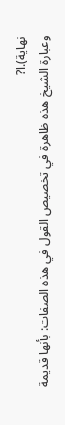نهاية).ا?
وعبارة الشيخ هذه ظاهرة في تخصيص القول في هذه الصفات: بأنها قديمة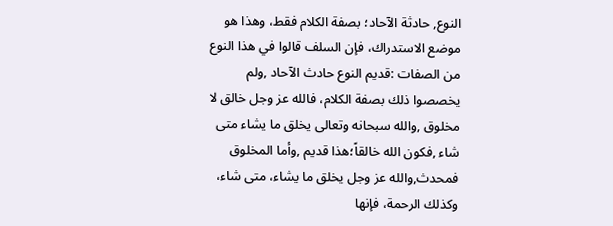النوع, حادثة الآحاد؛ بصفة الكلام فقط، وهذا هو موضع الاستدراك، فإن السلف قالوا في هذا النوع من الصفات :قديم النوع حادث الآحاد ,ولم يخصصوا ذلك بصفة الكلام، فالله عز وجل خالق لا مخلوق ,والله سبحانه وتعالى يخلق ما يشاء متى شاء ,فكون الله خالقاً؛هذا قديم ,وأما المخلوق فمحدث,والله عز وجل يخلق ما يشاء، متى شاء، وكذلك الرحمة، فإنها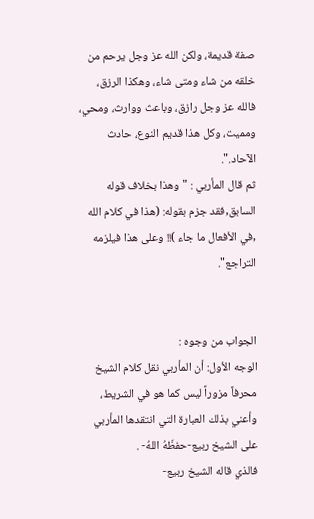صفة قديمة، ولكن الله عز وجل يرحم من خلقه من شاء ومتى شاء، وهكذا الرزق، فالله عز وجل رازق، وباعث ووارث، ومحي، ومميت، وكل هذا قديم النوع، حادث الآحاد.".
ثم قال المأربي : "وهذا بخلاف قوله السابق,فقد جزم بقوله: (هذا في كلام الله ,في الأفعال ما جاء )!! وعلى هذا فيلزمه التراجع".


الجواب من وجوه :
الوجه الأول: أن المأربي نقل كلام الشيخ محرفاً مزوراً ليس كما هو في الشريط، وأعني بذلك العبارة التي انتقدها المأربي على الشيخ ربيع-حفظَهُ اللهُ- .
فالذي قاله الشيخ ربيع-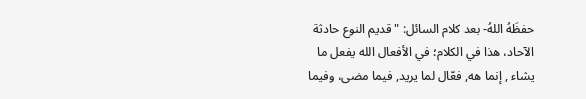حفظَهُ اللهُ- بعد كلام السائل: "قديم النوع حادثة الآحاد، هذا في الكلام؛ في الأفعال الله يفعل ما يشاء , إنما هه, فعّال لما يريد, فيما مضى، وفيما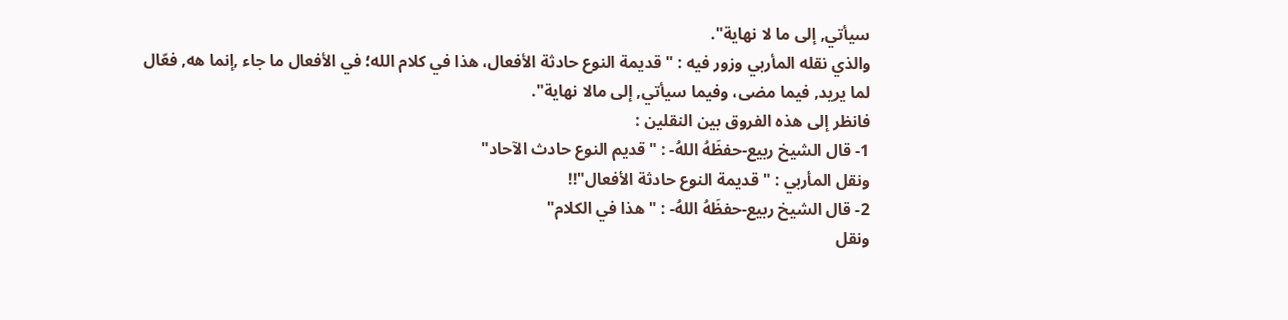سيأتي, إلى ما لا نهاية".
والذي نقله المأربي وزور فيه : "قديمة النوع حادثة الأفعال، هذا في كلام الله؛ في الأفعال ما جاء ,إنما هه, فعّال لما يريد, فيما مضى، وفيما سيأتي, إلى مالا نهاية".
فانظر إلى هذه الفروق بين النقلين :
1- قال الشيخ ربيع-حفظَهُ اللهُ- : "قديم النوع حادث الآحاد"
ونقل المأربي : "قديمة النوع حادثة الأفعال"!!
2- قال الشيخ ربيع-حفظَهُ اللهُ- : "هذا في الكلام"
ونقل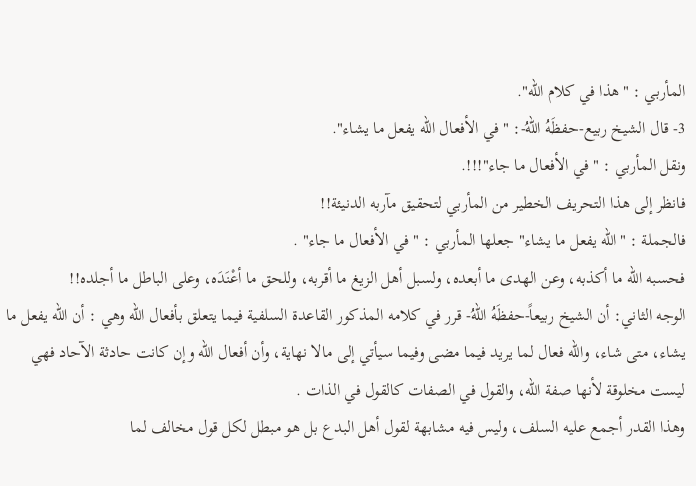المأربي : "هذا في كلام الله".
3- قال الشيخ ربيع-حفظَهُ اللهُ-: "في الأفعال الله يفعل ما يشاء".
ونقل المأربي : "في الأفعال ما جاء"!!!.
فانظر إلى هذا التحريف الخطير من المأربي لتحقيق مآربه الدنيئة!!
فالجملة : "الله يفعل ما يشاء" جعلها المأربي : "في الأفعال ما جاء" .
فحسبه الله ما أكذبه، وعن الهدى ما أبعده، ولسبل أهل الزيغ ما أقربه، وللحق ما أعْنَدَه، وعلى الباطل ما أجلده!!
الوجه الثاني: أن الشيخ ربيعاً-حفظَهُ اللهُ- قرر في كلامه المذكور القاعدة السلفية فيما يتعلق بأفعال الله وهي : أن الله يفعل ما يشاء، متى شاء، والله فعال لما يريد فيما مضى وفيما سيأتي إلى مالا نهاية، وأن أفعال الله وإن كانت حادثة الآحاد فهي ليست مخلوقة لأنها صفة الله، والقول في الصفات كالقول في الذات .
وهذا القدر أجمع عليه السلف، وليس فيه مشابهة لقول أهل البدع بل هو مبطل لكل قول مخالف لما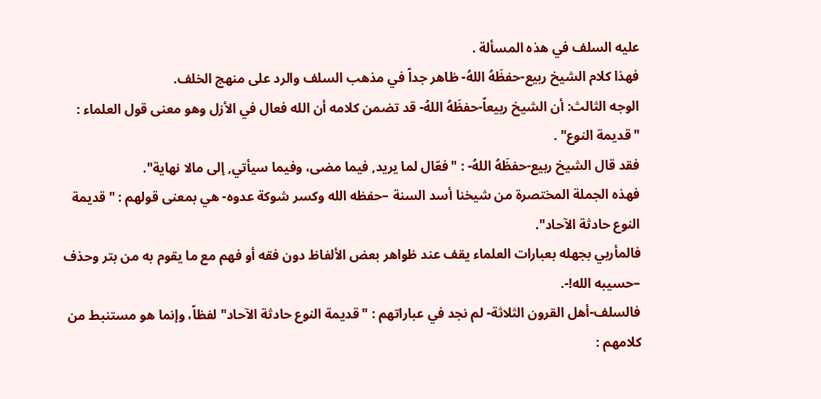عليه السلف في هذه المسألة .
فهذا كلام الشيخ ربيع-حفظَهُ اللهُ- ظاهر جداً في مذهب السلف والرد على منهج الخلف.
الوجه الثالث: أن الشيخ ربيعاً-حفظَهُ اللهُ- قد تضمن كلامه أن الله فعال في الأزل وهو معنى قول العلماء : "قديمة النوع" .
فقد قال الشيخ ربيع-حفظَهُ اللهُ- : "فعّال لما يريد, فيما مضى، وفيما سيأتي, إلى مالا نهاية".
فهذه الجملة المختصرة من شيخنا أسد السنة –حفظه الله وكسر شوكة عدوه- هي بمعنى قولهم : "قديمة النوع حادثة الآحاد".
فالمأربي بجهله بعبارات العلماء يقف عند ظواهر بعض الألفاظ دون فقه أو فهم مع ما يقوم به من بتر وحذف –حسيبه الله!-.
فالسلف-أهل القرون الثلاثة- لم نجد في عباراتهم : "قديمة النوع حادثة الآحاد" لفظاً، وإنما هو مستنبط من كلامهم :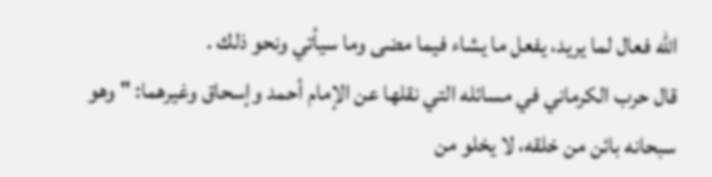الله فعال لما يريد، يفعل ما يشاء فيما مضى وما سيأتي ونحو ذلك .
قال حرب الكرماني في مسائله التي نقلها عن الإمام أحمد وإسحاق وغيرهما: " وهو سبحانه بائن من خلقه، لا يخلو من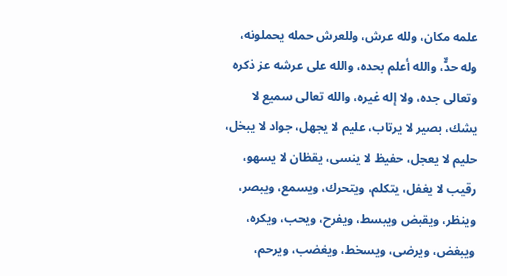علمه مكان، ولله عرش، وللعرش حمله يحملونه، وله حدٌّ، والله أعلم بحده، والله على عرشه عز ذكره وتعالى جده، ولا إله غيره، والله تعالى سميع لا يشك، بصير لا يرتاب، عليم لا يجهل، جواد لا يبخل، حليم لا يعجل، حفيظ لا ينسى، يقظان لا يسهو، رقيب لا يغفل، يتكلم، ويتحرك، ويسمع، ويبصر، وينظر، ويقبض ويبسط، ويفرح، ويحب، ويكره، ويبغض، ويرضى، ويسخط، ويغضب، ويرحم،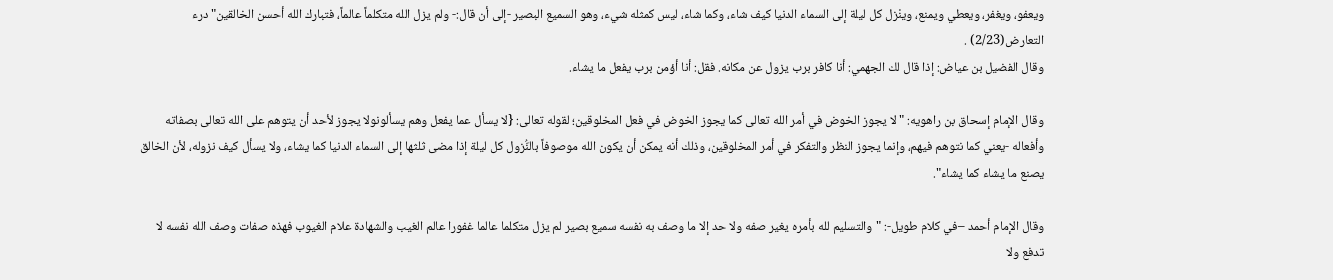ويعفو، ويغفر، ويعطي ويمنع، وينْزل كل ليلة إلى السماء الدنيا كيف شاء، وكما شاء، ليس كمثله شيء، وهو السميع البصير -إلى أن قال:- ولم يزل الله متكلماً عالماً، فتبارك الله أحسن الخالقين" درء التعارض(2/23) .
وقال الفضيل بن عياض: إذا قال لك الجهمي: أنا كافر برب يزول عن مكانه. فقل: أنا أؤمن برب يفعل ما يشاء.

وقال الإمام إسحاق بن راهويه: "لا يجوز الخوض في أمر الله تعالى كما يجوز الخوض في فعل المخلوقين؛ لقوله تعالى: {لا يسأل عما يفعل وهم يسألونولا يجوز لأحد أن يتوهم على الله تعالى بصفاته وأفعاله -يعني كما نتوهم فيهم، وإنما يجوز النظر والتفكر في أمر المخلوقين، وذلك أنه يمكن أن يكون الله موصوفاً بالنُّزول كل ليلة إذا مضى ثلثها إلى السماء الدنيا كما يشاء، ولا يسأل كيف نزوله، لأن الخالق يصنع ما يشاء كما يشاء".

وقال الإمام أحمد –في كلام طويل-: "والتسليم لله بأمره يغير صفه ولا حد إلا ما وصف به نفسه سميع بصير لم يزل متكلما عالما غفورا عالم الغيب والشهادة علام الغيوب فهذه صفات وصف الله نفسه لا تدفع ولا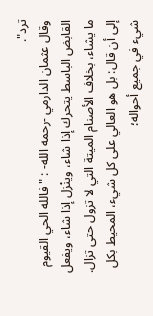ترد".
وقال عثمان الدارمي -رحمه الله- : "فالله الحي القيوم القابض الباسط يتحرك إذا شاء، وينْزل إذا شاء، ويفعل ما يشاء، بخلاف الأصنام الميتة التي لا تزول حتى تزال.
إلى أن قال: بل هو العالي على كل شيء، المحيط بكل شيء في جميع أحواله؛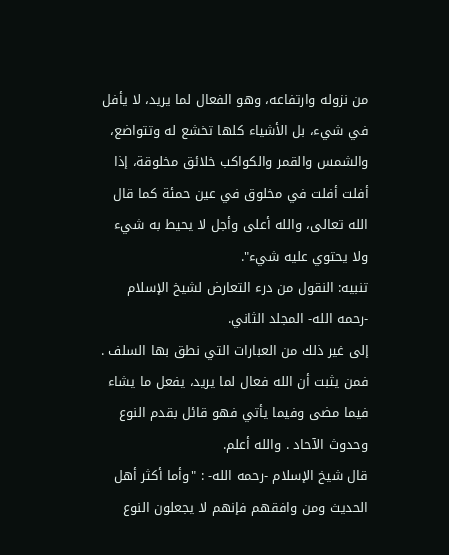من نزوله وارتفاعه، وهو الفعال لما يريد، لا يأفل في شيء، بل الأشياء كلها تخشع له وتتواضع، والشمس والقمر والكواكب خلائق مخلوقة، إذا أفلت أفلت في مخلوق في عين حمئة كما قال الله تعالى، والله أعلى وأجل لا يحيط به شيء ولا يحتوي عليه شيء".
تنبيه: النقول من درء التعارض لشيخ الإسلام -رحمه الله- المجلد الثاني.
إلى غير ذلك من العبارات التي نطق بها السلف .
فمن يثبت أن الله فعال لما يريد، يفعل ما يشاء فيما مضى وفيما يأتي فهو قائل بقدم النوع وحدوث الآحاد . والله أعلم.
قال شيخ الإسلام -رحمه الله- : "وأما أكثر أهل الحديث ومن وافقهم فإنهم لا يجعلون النوع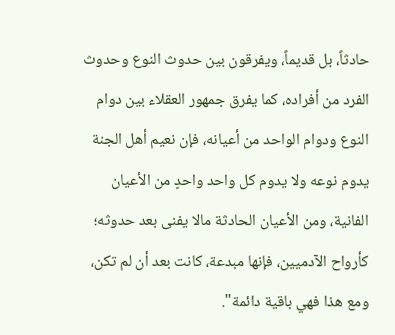حادثاً، بل قديماً، ويفرقون بين حدوث النوع وحدوث الفرد من أفراده، كما يفرق جمهور العقلاء بين دوام النوع ودوام الواحد من أعيانه، فإن نعيم أهل الجنة يدوم نوعه ولا يدوم كل واحد واحدٍ من الأعيان الفانية، ومن الأعيان الحادثة مالا يفنى بعد حدوثه؛ كأرواح الآدميين، فإنها مبدعة، كانت بعد أن لم تكن، ومع هذا فهي باقية دائمة".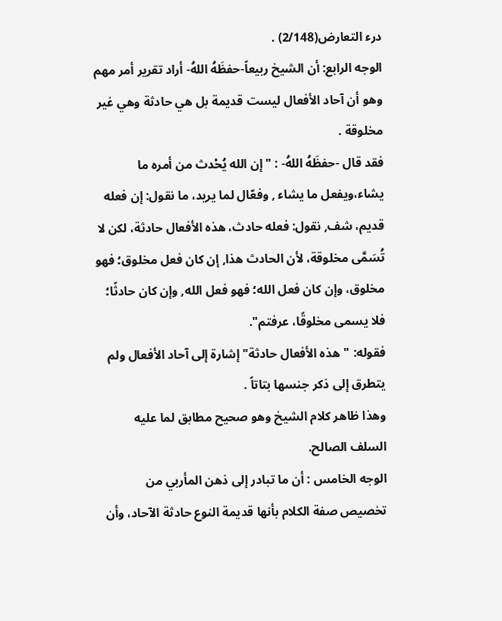درء التعارض(2/148) .
الوجه الرابع: أن الشيخ ربيعاً-حفظَهُ اللهُ- أراد تقرير أمر مهم وهو أن آحاد الأفعال ليست قديمة بل هي حادثة وهي غير مخلوقة .
فقد قال -حفظَهُ اللهُ- : "إن الله يُحْدث من أمره ما يشاء،ويفعل ما يشاء , وفعّال لما يريد، ما نقول: إن فعله قديم، شف, نقول: فعله حادث، هذه الأفعال حادثة، لكن لا تُسَمَّى مخلوقة، لأن الحادث هذا, إن كان فعل مخلوق؛ فهو مخلوق، وإن كان فعل الله؛ فهو فعل الله, وإن كان حادثًا؛ فلا يسمى مخلوقًا، عرفتم".
فقوله: "هذه الأفعال حادثة" إشارة إلى آحاد الأفعال ولم يتطرق إلى ذكر جنسها بتاتاً .
وهذا ظاهر كلام الشيخ وهو صحيح مطابق لما عليه السلف الصالح.
الوجه الخامس : أن ما تبادر إلى ذهن المأربي من تخصيص صفة الكلام بأنها قديمة النوع حادثة الآحاد، وأن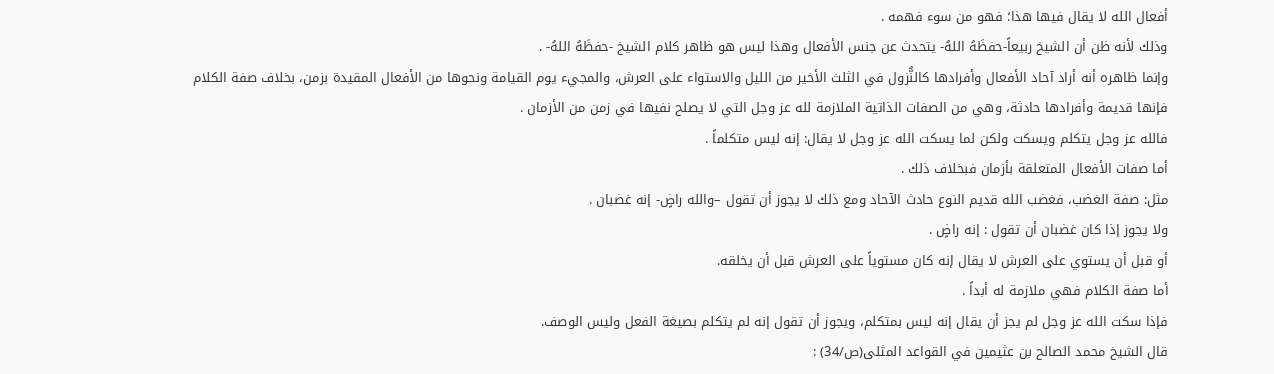أفعال الله لا يقال فيها هذا؛ فهو من سوء فهمه .
وذلك لأنه ظن أن الشيخ ربيعاً-حفظَهُ اللهُ- يتحدث عن جنس الأفعال وهذا ليس هو ظاهر كلام الشيخ -حفظَهُ اللهُ- .
وإنما ظاهره أنه أراد آحاد الأفعال وأفرادها كالنُّزول في الثلث الأخير من الليل والاستواء على العرش، والمجيء يوم القيامة ونحوها من الأفعال المقيدة بزمن، بخلاف صفة الكلام فإنها قديمة وأفرادها حادثة، وهي من الصفات الذاتية الملازمة لله عز وجل التي لا يصلح نفيها في زمن من الأزمان .
فالله عز وجل يتكلم ويسكت ولكن لما يسكت الله عز وجل لا يقال: إنه ليس متكلماً .
أما صفات الأفعال المتعلقة بأزمان فبخلاف ذلك .
مثل: صفة الغضب، فغضب الله قديم النوع حادث الآحاد ومع ذلك لا يجوز أن تقول –والله راضٍ- إنه غضبان .
ولا يجوز إذا كان غضبان أن تقول : إنه راضٍ .
أو قبل أن يستوي على العرش لا يقال إنه كان مستوياً على العرش قبل أن يخلقه.
أما صفة الكلام فهي ملازمة له أبداً .
فإذا سكت الله عز وجل لم يجز أن يقال إنه ليس بمتكلم، ويجوز أن تقول إنه لم يتكلم بصيغة الفعل وليس الوصف.
قال الشيخ محمد الصالح بن عثيمين في القواعد المثلى(ص/34) :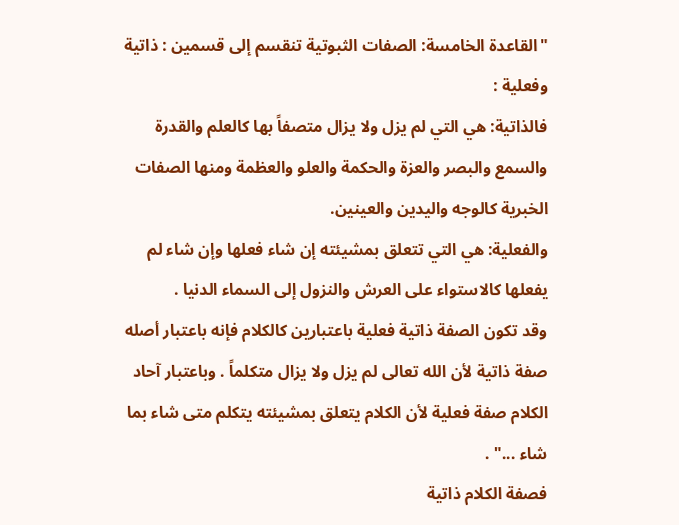"القاعدة الخامسة: الصفات الثبوتية تنقسم إلى قسمين : ذاتية وفعلية :
فالذاتية: هي التي لم يزل ولا يزال متصفاً بها كالعلم والقدرة والسمع والبصر والعزة والحكمة والعلو والعظمة ومنها الصفات الخبرية كالوجه واليدين والعينين.
والفعلية: هي التي تتعلق بمشيئته إن شاء فعلها وإن شاء لم يفعلها كالاستواء على العرش والنزول إلى السماء الدنيا .
وقد تكون الصفة ذاتية فعلية باعتبارين كالكلام فإنه باعتبار أصله صفة ذاتية لأن الله تعالى لم يزل ولا يزال متكلماً . وباعتبار آحاد الكلام صفة فعلية لأن الكلام يتعلق بمشيئته يتكلم متى شاء بما شاء ..." .
فصفة الكلام ذاتية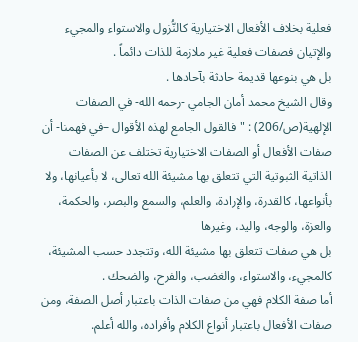فعلية بخلاف الأفعال الاختيارية كالنُّزول والاستواء والمجيء والإتيان فصفات فعلية غير ملازمة للذات دائماً .
بل هي بنوعها قديمة حادثة بآحادها .
وقال الشيخ محمد أمان الجامي -رحمه الله- في الصفات الإلهية(ص/206) : "فالقول الجامع لهذه الأقوال –في فهمنا- أن صفات الأفعال أو الصفات الاختيارية تختلف عن الصفات الذاتية الثبوتية التي تتعلق بها مشيئة الله تعالى، لا بأعيانها، ولا بأنواعها، كالقدرة، والإرادة، والعلم، والسمع والبصر، والحكمة، والعزة، والوجه، واليد، وغيرها
بل هي صفات تتعلق بها مشيئة الله، وتتجدد حسب المشيئة، كالمجيء، والاستواء، والغضب، والفرح، والضحك .
أما صفة الكلام فهي من صفات الذات باعتبار أصل الصفة، ومن صفات الأفعال باعتبار أنواع الكلام وأفراده، والله أعلم.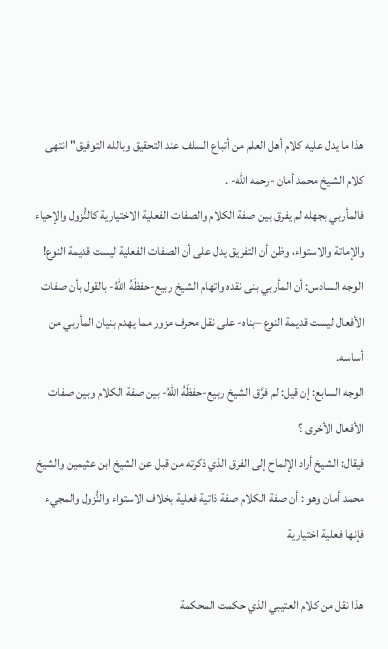هذا ما يدل عليه كلام أهل العلم من أتباع السلف عند التحقيق وبالله التوفيق" انتهى كلام الشيخ محمد أمان -رحمه الله- .
فالمأربي بجهله لم يفرق بين صفة الكلام والصفات الفعلية الاختيارية كالنُّزول والإحياء والإماتة والاستواء، وظن أن التفريق يدل على أن الصفات الفعلية ليست قديمة النوع!
الوجه السادس: أن المأربي بنى نقده واتهام الشيخ ربيع-حفظَهُ اللهُ- بالقول بأن صفات الأفعال ليست قديمة النوع –بناه- على نقل محرف مزور مما يهدم بنيان المأربي من أساسه.
الوجه السابع: إن قيل: لم فرَّق الشيخ ربيع-حفظَهُ اللهُ- بين صفة الكلام وبين صفات الأفعال الأخرى ؟
فيقال: الشيخ أراد الإلماح إلى الفرق الذي ذكرته من قبل عن الشيخ ابن عثيمين والشيخ محمد أمان وهو : أن صفة الكلام صفة ذاتية فعلية بخلاف الاستواء والنُّزول والمجيء فإنها فعلية اختيارية

هذا نقل من كلام العتيبي الذي حكمت المحكمة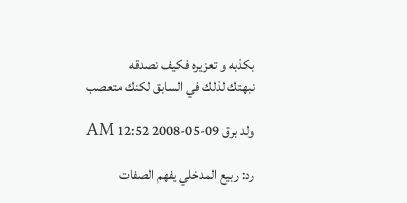بكذبه و تعزيره فكيف نصدقه
نبهتك لذلك في السابق لكنك متعصب

ولد برق 09-05-2008 12:52 AM

رد: ربيع المدخلي يفهم الصفات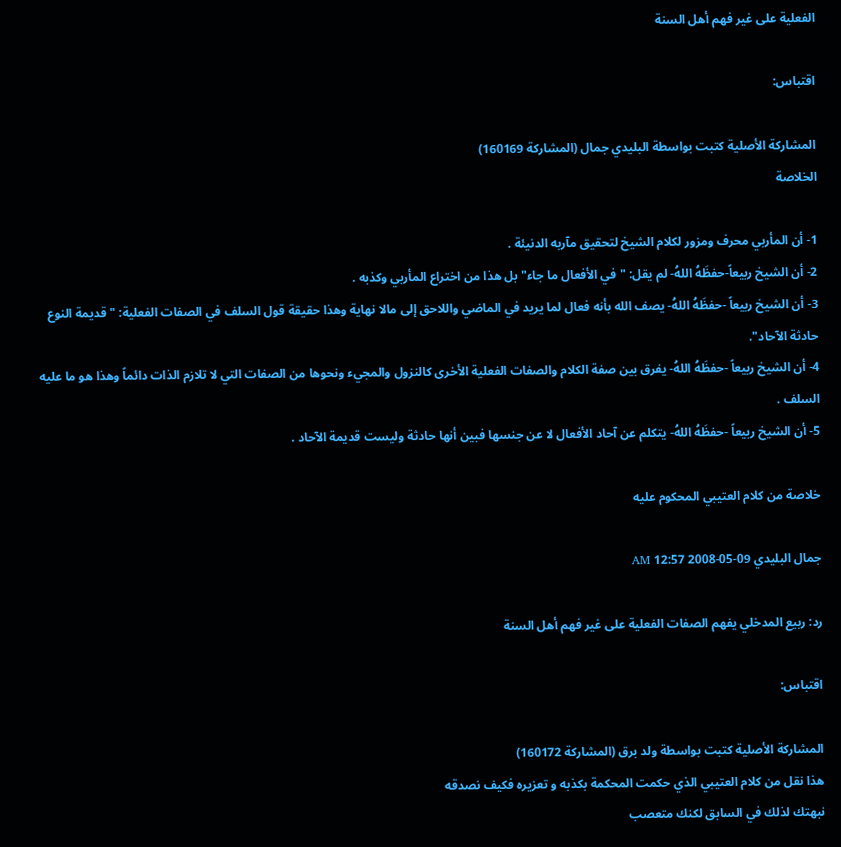الفعلية على غير فهم أهل السنة

اقتباس:

المشاركة الأصلية كتبت بواسطة البليدي جمال (المشاركة 160169)
الخلاصة

1- أن المأربي محرف ومزور لكلام الشيخ لتحقيق مآربه الدنيئة .
2- أن الشيخ ربيعاً-حفظَهُ اللهُ- لم يقل: "في الأفعال ما جاء" بل هذا من اختراع المأربي وكذبه .
3- أن الشيخ ربيعاً -حفظَهُ اللهُ- يصف الله بأنه فعال لما يريد في الماضي واللاحق إلى مالا نهاية وهذا حقيقة قول السلف في الصفات الفعلية: "قديمة النوع حادثة الآحاد".
4- أن الشيخ ربيعاً -حفظَهُ اللهُ- يفرق بين صفة الكلام والصفات الفعلية الأخرى كالنزول والمجيء ونحوها من الصفات التي لا تلازم الذات دائماً وهذا هو ما عليه السلف .
5- أن الشيخ ربيعاً -حفظَهُ اللهُ- يتكلم عن آحاد الأفعال لا عن جنسها فبين أنها حادثة وليست قديمة الآحاد .

خلاصة من كلام العتيبي المحكوم عليه

جمال البليدي 09-05-2008 12:57 AM

رد: ربيع المدخلي يفهم الصفات الفعلية على غير فهم أهل السنة

اقتباس:

المشاركة الأصلية كتبت بواسطة ولد برق (المشاركة 160172)
هذا نقل من كلام العتيبي الذي حكمت المحكمة بكذبه و تعزيره فكيف نصدقه
نبهتك لذلك في السابق لكنك متعصب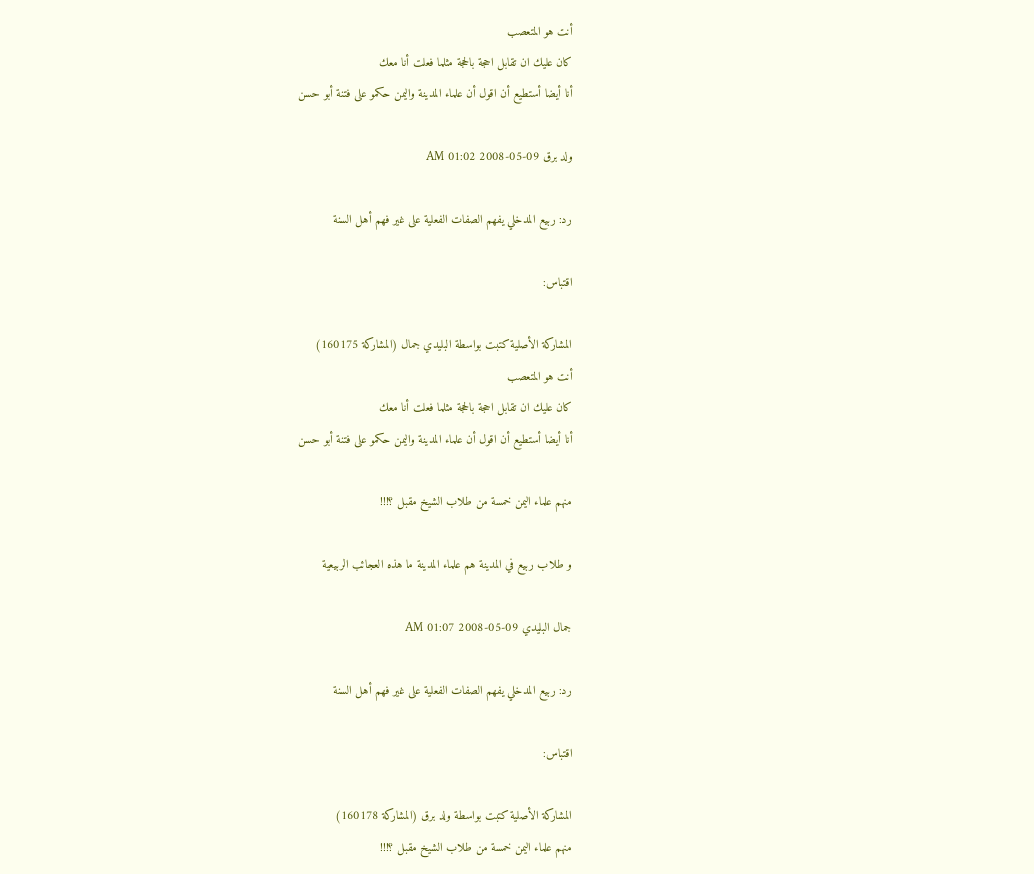أنت هو المتعصب
كان عليك ان تقابل احجة بالحجة مثلما فعلت أنا معك
أنا أيضا أستطيع أن اقول أن علماء المدينة واليمن حكمو على فتنة أبو حسن

ولد برق 09-05-2008 01:02 AM

رد: ربيع المدخلي يفهم الصفات الفعلية على غير فهم أهل السنة

اقتباس:

المشاركة الأصلية كتبت بواسطة البليدي جمال (المشاركة 160175)
أنت هو المتعصب
كان عليك ان تقابل احجة بالحجة مثلما فعلت أنا معك
أنا أيضا أستطيع أن اقول أن علماء المدينة واليمن حكمو على فتنة أبو حسن

منهم علماء اليمن خمسة من طلاب الشيخ مقبل ؟!!!

و طلاب ربيع في المدينة هم علماء المدينة ما هذه العجائب الربيعية

جمال البليدي 09-05-2008 01:07 AM

رد: ربيع المدخلي يفهم الصفات الفعلية على غير فهم أهل السنة

اقتباس:

المشاركة الأصلية كتبت بواسطة ولد برق (المشاركة 160178)
منهم علماء اليمن خمسة من طلاب الشيخ مقبل ؟!!!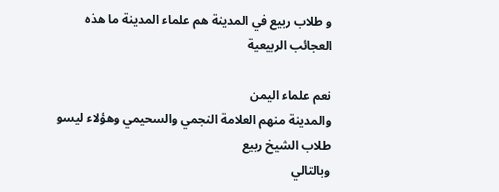و طلاب ربيع في المدينة هم علماء المدينة ما هذه العجائب الربيعية

نعم علماء اليمن
والمدينة منهم العلامة النجمي والسحيمي وهؤلاء ليسو طلاب الشيخ ربيع
وبالتالي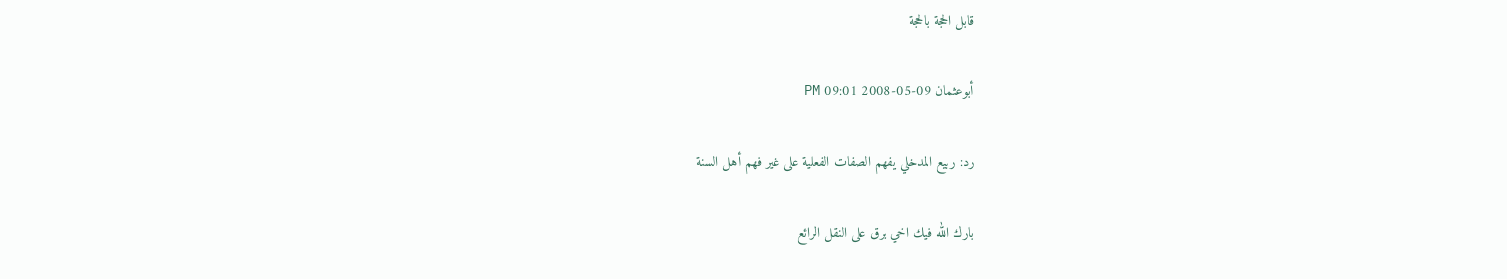قابل الحجة بالحجة

أبوعثمان 09-05-2008 09:01 PM

رد: ربيع المدخلي يفهم الصفات الفعلية على غير فهم أهل السنة

بارك الله فيك اخي برق على النقل الرائع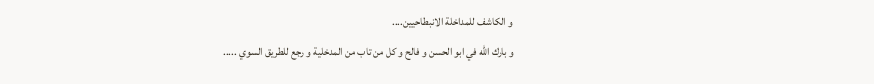و الكاشف للمداخلة الانبطاحيين....
و بارك الله في ابو الحسن و فالح و كل من تاب من المدخلية و رجع للطريق السوي .....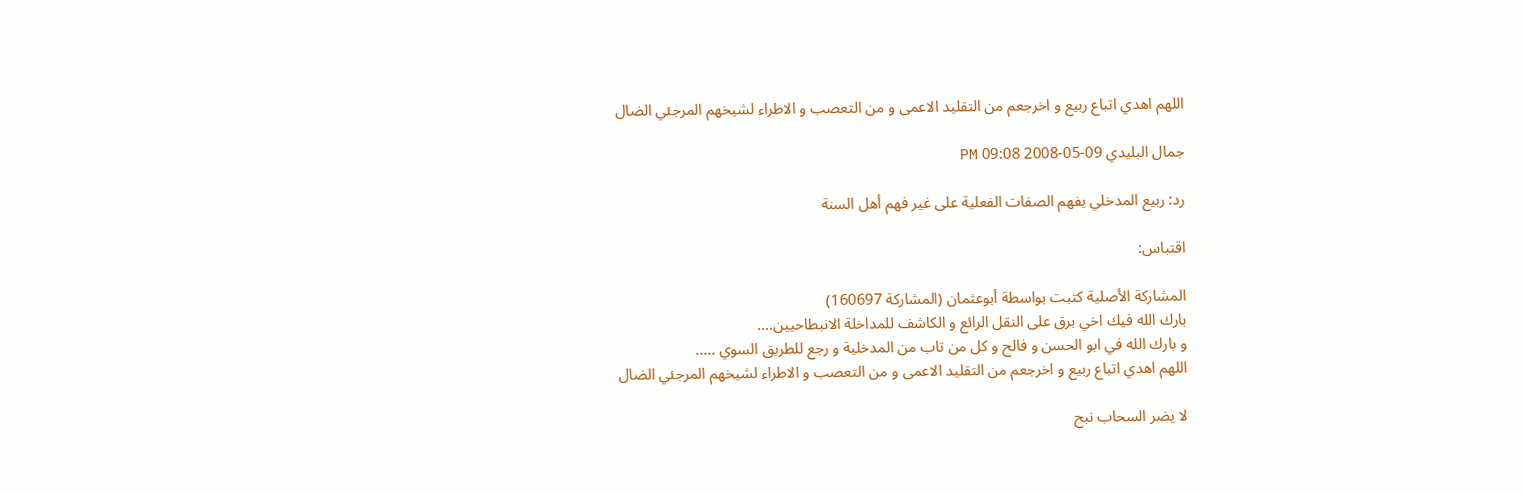اللهم اهدي اتباع ربيع و اخرجعم من التقليد الاعمى و من التعصب و الاطراء لشيخهم المرجئي الضال

جمال البليدي 09-05-2008 09:08 PM

رد: ربيع المدخلي يفهم الصفات الفعلية على غير فهم أهل السنة

اقتباس:

المشاركة الأصلية كتبت بواسطة أبوعثمان (المشاركة 160697)
بارك الله فيك اخي برق على النقل الرائع و الكاشف للمداخلة الانبطاحيين....
و بارك الله في ابو الحسن و فالح و كل من تاب من المدخلية و رجع للطريق السوي .....
اللهم اهدي اتباع ربيع و اخرجعم من التقليد الاعمى و من التعصب و الاطراء لشيخهم المرجئي الضال

لا يضر السحاب نبح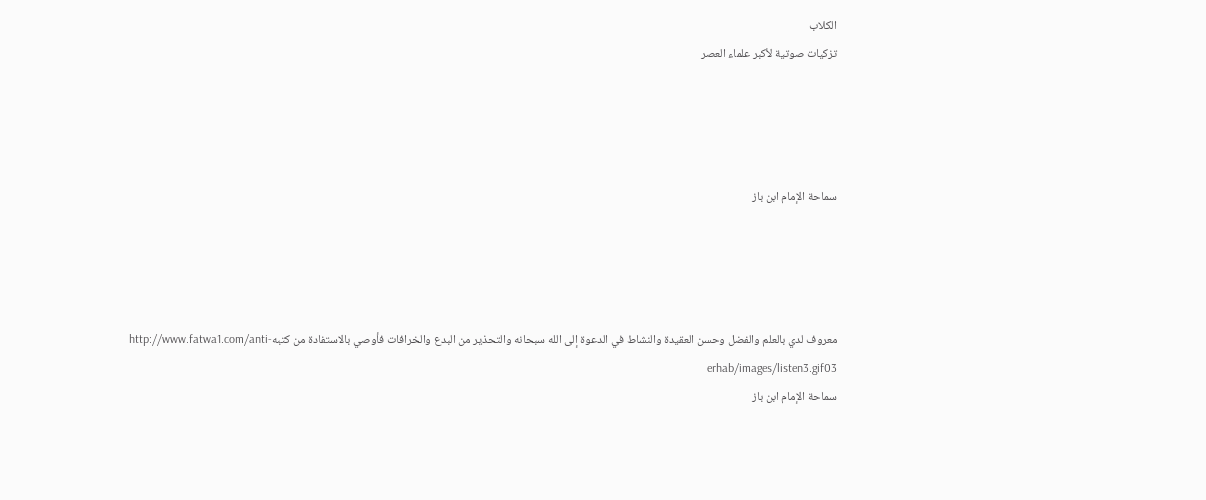الكلاب
تزكيات صوتية لأكبر علماء العصر




سماحة الإمام ابن باز




معروف لدي بالعلم والفضل وحسن العقيدة والنشاط في الدعوة إلى الله سبحانه والتحذير من البدع والخرافات فأوصي بالاستفادة من كتبهhttp://www.fatwa1.com/anti-erhab/images/listen3.gif03
سماحة الإمام ابن باز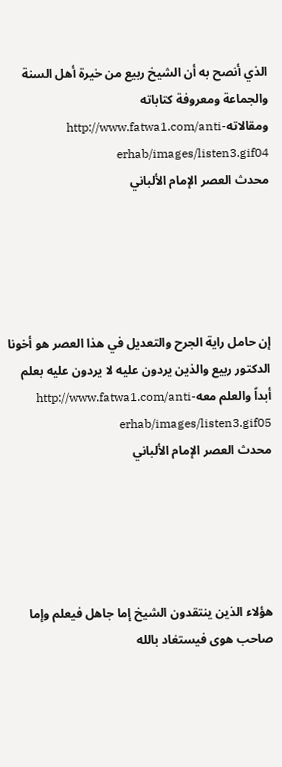الذي أنصح به أن الشيخ ربيع من خيرة أهل السنة والجماعة ومعروفة كتاباته ومقالاتهhttp://www.fatwa1.com/anti-erhab/images/listen3.gif04
محدث العصر الإمام الألباني





إن حامل راية الجرح والتعديل في هذا العصر هو أخونا الدكتور ربيع والذين يردون عليه لا يردون عليه بعلم أبداً والعلم معهhttp://www.fatwa1.com/anti-erhab/images/listen3.gif05
محدث العصر الإمام الألباني





هؤلاء الذين ينتقدون الشيخ إما جاهل فيعلم وإما صاحب هوى فيستغاد بالله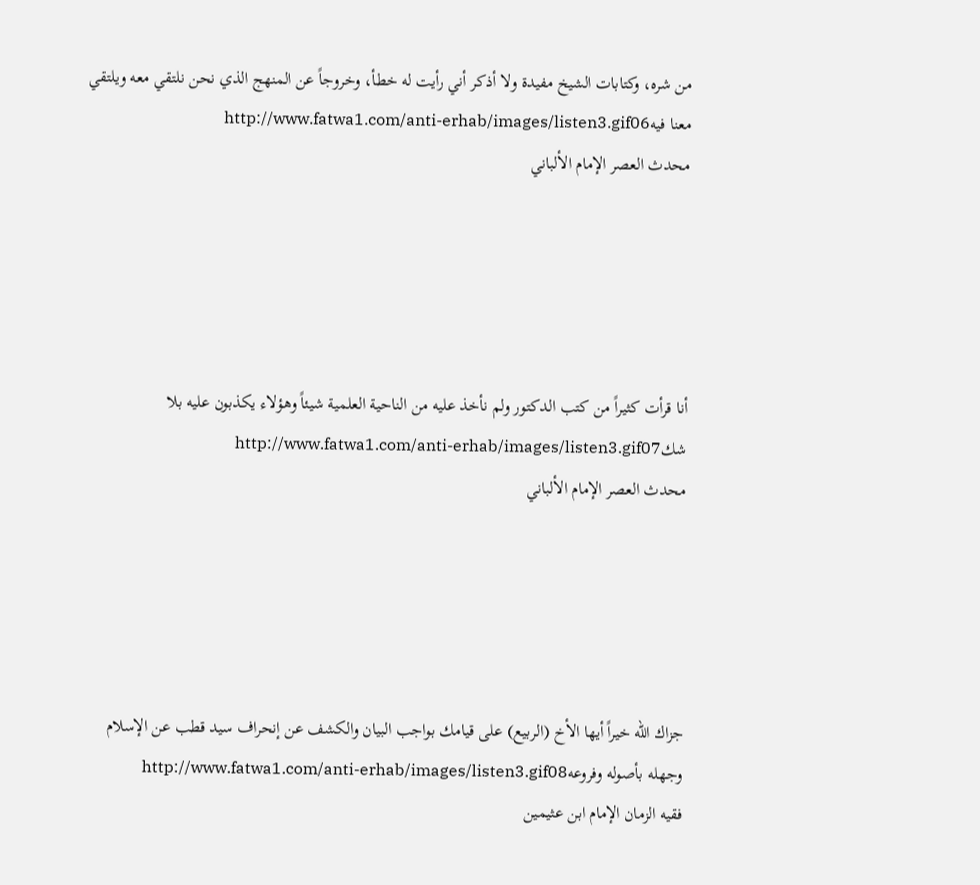من شره، وكتابات الشيخ مفيدة ولا أذكر أني رأيت له خطأ، وخروجاً عن المنهج الذي نحن نلتقي معه ويلتقي معنا فيهhttp://www.fatwa1.com/anti-erhab/images/listen3.gif06
محدث العصر الإمام الألباني





أنا قرأت كثيراً من كتب الدكتور ولم نأخذ عليه من الناحية العلمية شيئاً وهؤلاء يكذبون عليه بلا شكhttp://www.fatwa1.com/anti-erhab/images/listen3.gif07
محدث العصر الإمام الألباني





جزاك الله خيراً أيها الأخ (الربيع) على قيامك بواجب البيان والكشف عن إنحراف سيد قطب عن الإسلام وجهله بأصوله وفروعهhttp://www.fatwa1.com/anti-erhab/images/listen3.gif08
فقيه الزمان الإمام ابن عثيمين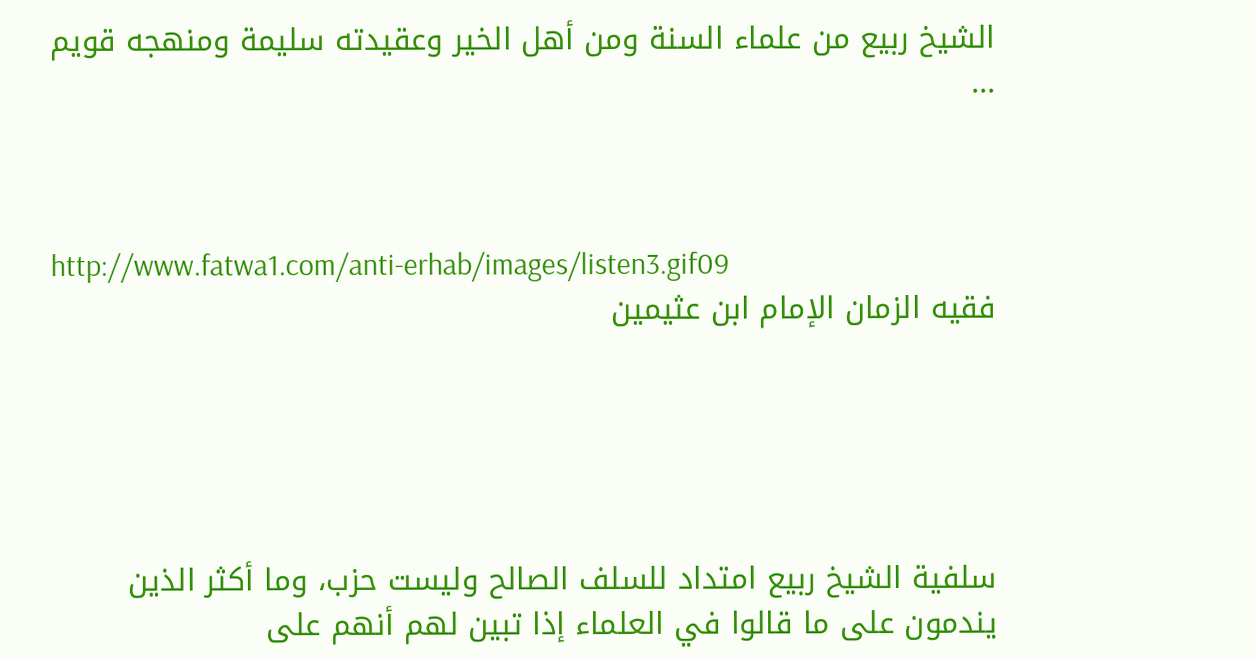الشيخ ربيع من علماء السنة ومن أهل الخير وعقيدته سليمة ومنهجه قويم ...



http://www.fatwa1.com/anti-erhab/images/listen3.gif09
فقيه الزمان الإمام ابن عثيمين





سلفية الشيخ ربيع امتداد للسلف الصالح وليست حزب، وما أكثر الذين يندمون على ما قالوا في العلماء إذا تبين لهم أنهم على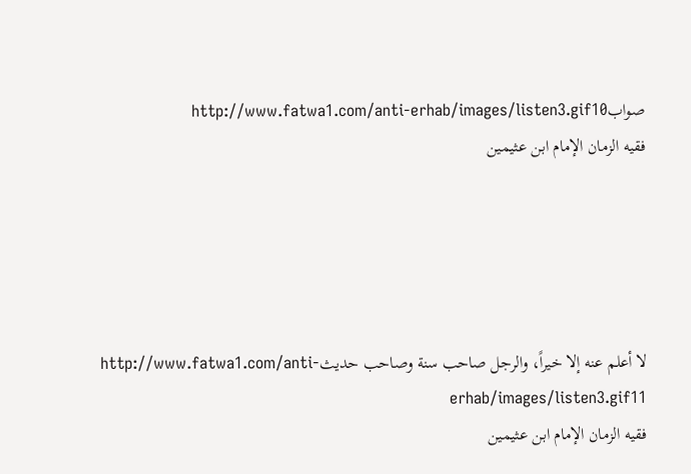صوابhttp://www.fatwa1.com/anti-erhab/images/listen3.gif10
فقيه الزمان الإمام ابن عثيمين





لا أعلم عنه إلا خيراً، والرجل صاحب سنة وصاحب حديثhttp://www.fatwa1.com/anti-erhab/images/listen3.gif11
فقيه الزمان الإمام ابن عثيمين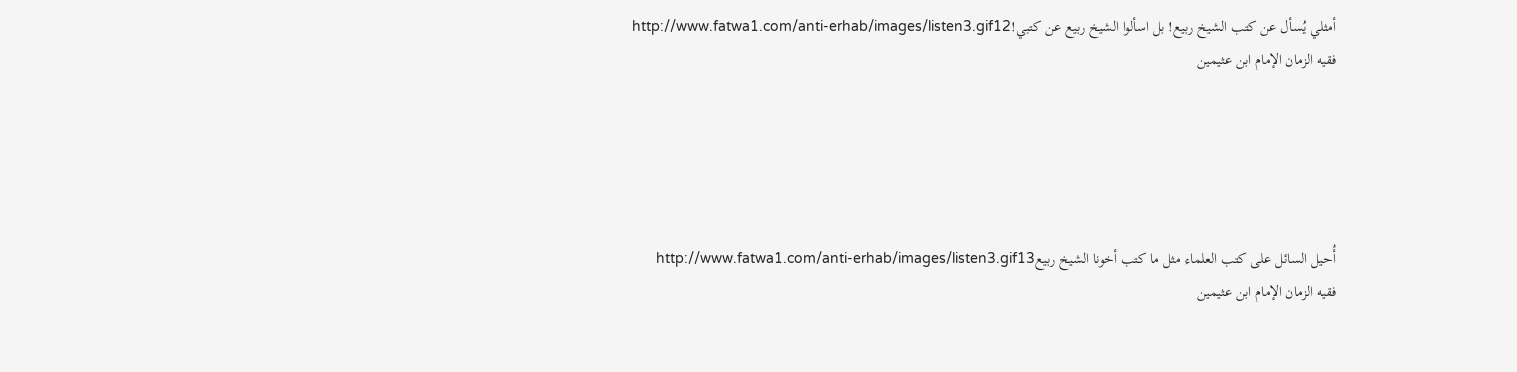أمثلي يُسأل عن كتب الشيخ ربيع! بل اسألوا الشيخ ربيع عن كتبي!http://www.fatwa1.com/anti-erhab/images/listen3.gif12
فقيه الزمان الإمام ابن عثيمين





أُحيل السائل على كتب العلماء مثل ما كتب أخونا الشيخ ربيعhttp://www.fatwa1.com/anti-erhab/images/listen3.gif13
فقيه الزمان الإمام ابن عثيمين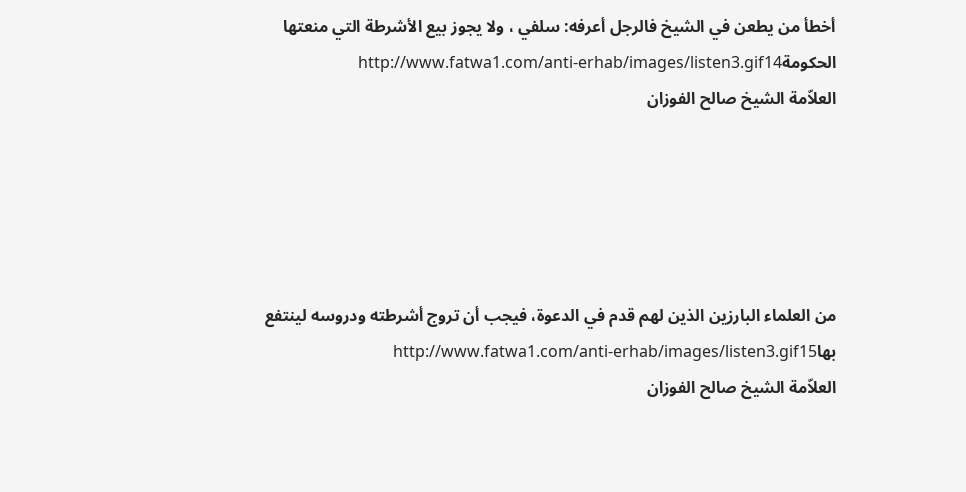أخطأ من يطعن في الشيخ فالرجل أعرفه: سلفي ، ولا يجوز بيع الأشرطة التي منعتها الحكومةhttp://www.fatwa1.com/anti-erhab/images/listen3.gif14
العلاّمة الشيخ صالح الفوزان





من العلماء البارزين الذين لهم قدم في الدعوة، فيجب أن تروج أشرطته ودروسه لينتفع بهاhttp://www.fatwa1.com/anti-erhab/images/listen3.gif15
العلاّمة الشيخ صالح الفوزان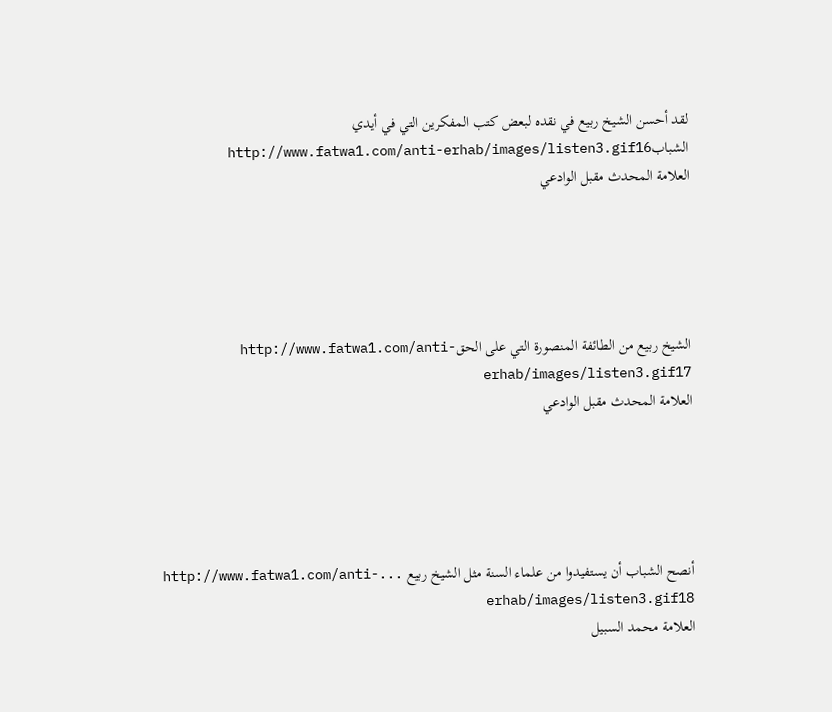لقد أحسن الشيخ ربيع في نقده لبعض كتب المفكرين التي في أيدي الشبابhttp://www.fatwa1.com/anti-erhab/images/listen3.gif16
العلامة المحدث مقبل الوادعي





الشيخ ربيع من الطائفة المنصورة التي على الحقhttp://www.fatwa1.com/anti-erhab/images/listen3.gif17
العلامة المحدث مقبل الوادعي





أنصح الشباب أن يستفيدوا من علماء السنة مثل الشيخ ربيع ...http://www.fatwa1.com/anti-erhab/images/listen3.gif18
العلامة محمد السبيل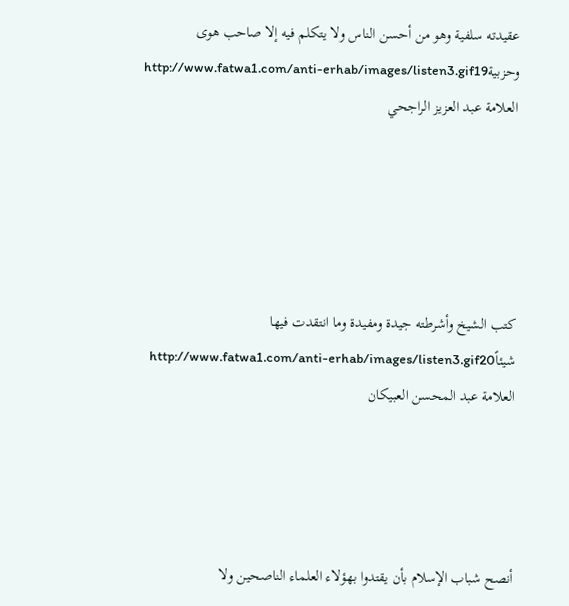عقيدته سلفية وهو من أحسن الناس ولا يتكلم فيه إلا صاحب هوى وحزبيةhttp://www.fatwa1.com/anti-erhab/images/listen3.gif19
العلامة عبد العزيز الراجحي





كتب الشيخ وأشرطته جيدة ومفيدة وما انتقدت فيها شيئاًhttp://www.fatwa1.com/anti-erhab/images/listen3.gif20
العلامة عبد المحسن العبيكان




أنصح شباب الإسلام بأن يقتدوا بهؤلاء العلماء الناصحين ولا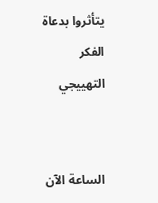يتأثروا بدعاة الفكر التهييجي


الساعة الآن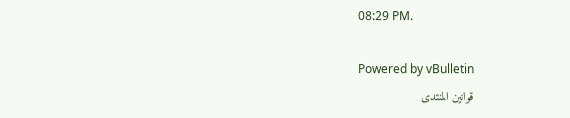08:29 PM.

Powered by vBulletin
قوانين المنتدى